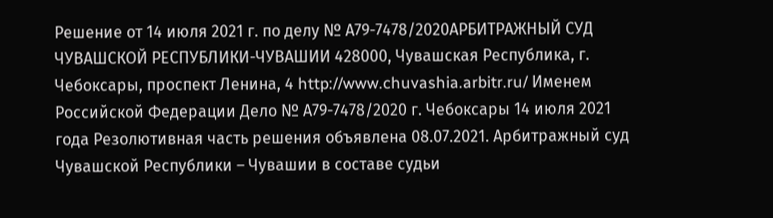Решение от 14 июля 2021 г. по делу № А79-7478/2020АРБИТРАЖНЫЙ СУД ЧУВАШСКОЙ РЕСПУБЛИКИ-ЧУВАШИИ 428000, Чувашская Республика, г. Чебоксары, проспект Ленина, 4 http://www.chuvashia.arbitr.ru/ Именем Российской Федерации Дело № А79-7478/2020 г. Чебоксары 14 июля 2021 года Резолютивная часть решения объявлена 08.07.2021. Арбитражный суд Чувашской Республики – Чувашии в составе судьи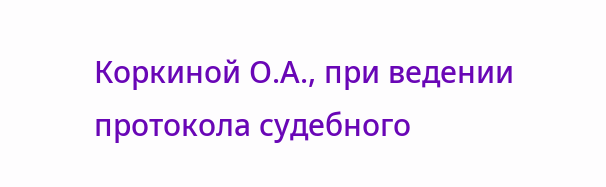Коркиной О.А., при ведении протокола судебного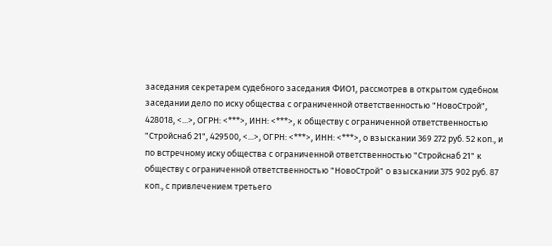заседания секретарем судебного заседания ФИО1, рассмотрев в открытом судебном заседании дело по иску общества с ограниченной ответственностью "НовоСтрой", 428018, <...>, ОГРН: <***>, ИНН: <***>, к обществу с ограниченной ответственностью "Стройснаб 21", 429500, <...>, ОГРН: <***>, ИНН: <***>, о взыскании 369 272 руб. 52 коп., и по встречному иску общества с ограниченной ответственностью "Стройснаб 21" к обществу с ограниченной ответственностью "НовоСтрой" о взыскании 375 902 руб. 87 коп., с привлечением третьего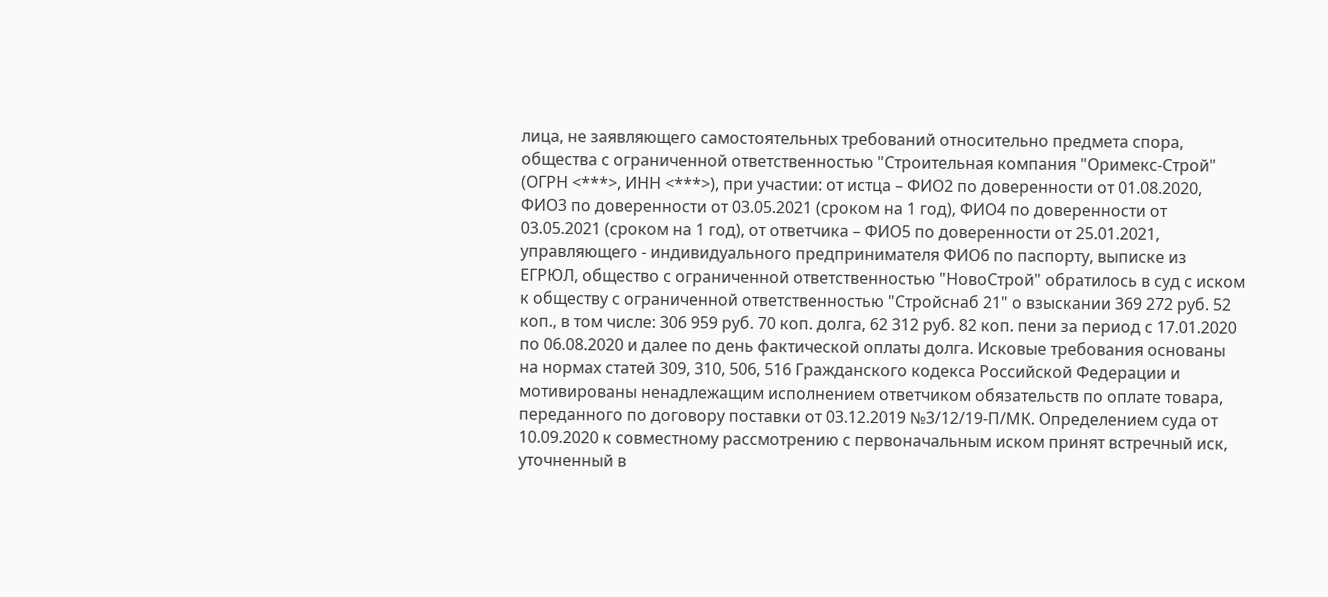лица, не заявляющего самостоятельных требований относительно предмета спора, общества с ограниченной ответственностью "Строительная компания "Оримекс-Строй" (ОГРН <***>, ИНН <***>), при участии: от истца – ФИО2 по доверенности от 01.08.2020, ФИО3 по доверенности от 03.05.2021 (сроком на 1 год), ФИО4 по доверенности от 03.05.2021 (сроком на 1 год), от ответчика – ФИО5 по доверенности от 25.01.2021, управляющего - индивидуального предпринимателя ФИО6 по паспорту, выписке из ЕГРЮЛ, общество с ограниченной ответственностью "НовоСтрой" обратилось в суд с иском к обществу с ограниченной ответственностью "Стройснаб 21" о взыскании 369 272 руб. 52 коп., в том числе: 306 959 руб. 70 коп. долга, 62 312 руб. 82 коп. пени за период с 17.01.2020 по 06.08.2020 и далее по день фактической оплаты долга. Исковые требования основаны на нормах статей 309, 310, 506, 516 Гражданского кодекса Российской Федерации и мотивированы ненадлежащим исполнением ответчиком обязательств по оплате товара, переданного по договору поставки от 03.12.2019 №3/12/19-П/МК. Определением суда от 10.09.2020 к совместному рассмотрению с первоначальным иском принят встречный иск, уточненный в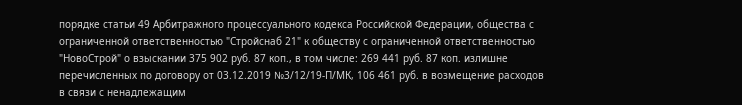порядке статьи 49 Арбитражного процессуального кодекса Российской Федерации, общества с ограниченной ответственностью "Стройснаб 21" к обществу с ограниченной ответственностью "НовоСтрой" о взыскании 375 902 руб. 87 коп., в том числе: 269 441 руб. 87 коп. излишне перечисленных по договору от 03.12.2019 №3/12/19-П/МК, 106 461 руб. в возмещение расходов в связи с ненадлежащим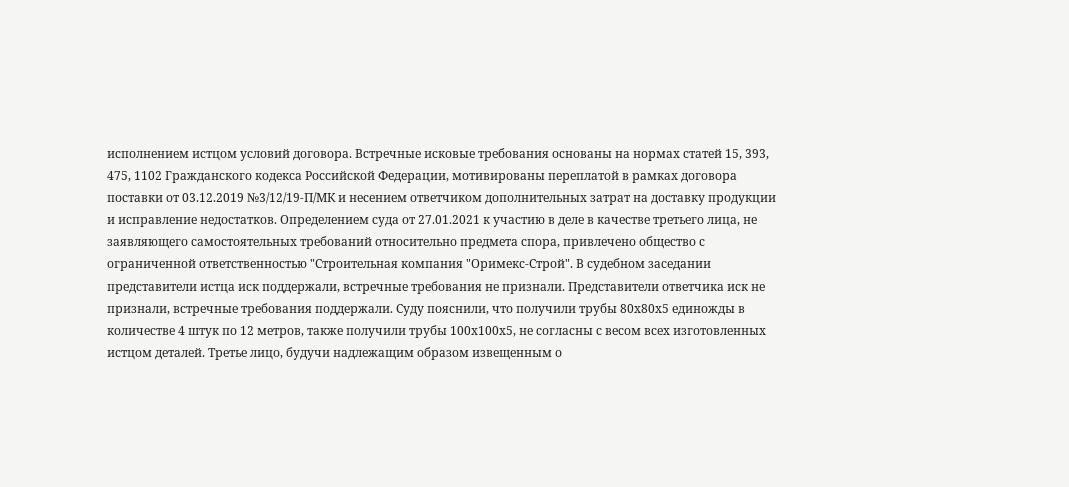исполнением истцом условий договора. Встречные исковые требования основаны на нормах статей 15, 393, 475, 1102 Гражданского кодекса Российской Федерации, мотивированы переплатой в рамках договора поставки от 03.12.2019 №3/12/19-П/МК и несением ответчиком дополнительных затрат на доставку продукции и исправление недостатков. Определением суда от 27.01.2021 к участию в деле в качестве третьего лица, не заявляющего самостоятельных требований относительно предмета спора, привлечено общество с ограниченной ответственностью "Строительная компания "Оримекс-Строй". В судебном заседании представители истца иск поддержали, встречные требования не признали. Представители ответчика иск не признали, встречные требования поддержали. Суду пояснили, что получили трубы 80х80х5 единожды в количестве 4 штук по 12 метров, также получили трубы 100х100х5, не согласны с весом всех изготовленных истцом деталей. Третье лицо, будучи надлежащим образом извещенным о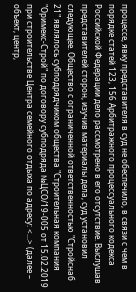процессе, явку представителя в суд не обеспечило, в связи с чем в порядке статей 123, 156 Арбитражного процессуального кодекса Российской Федерации дело рассмотрено в его отсутствие. Выслушав представителей сторон, изучив материалы дела, суд установил следующее. Общество с ограниченной ответственностью "Стройснаб 21" являлось субподрядчиком общества "Строительная компания "Оримекс-Строй" по договору субподряда №ЦСО/19-005 от 15.02.2019 при строительстве Центра семейного отдыха по адресу: <...> (далее – объект, центр,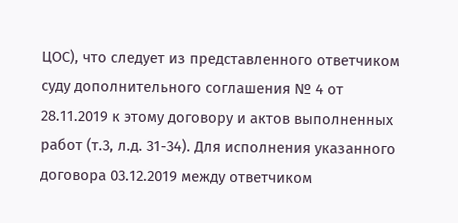ЦОС), что следует из представленного ответчиком суду дополнительного соглашения № 4 от 28.11.2019 к этому договору и актов выполненных работ (т.3, л.д. 31-34). Для исполнения указанного договора 03.12.2019 между ответчиком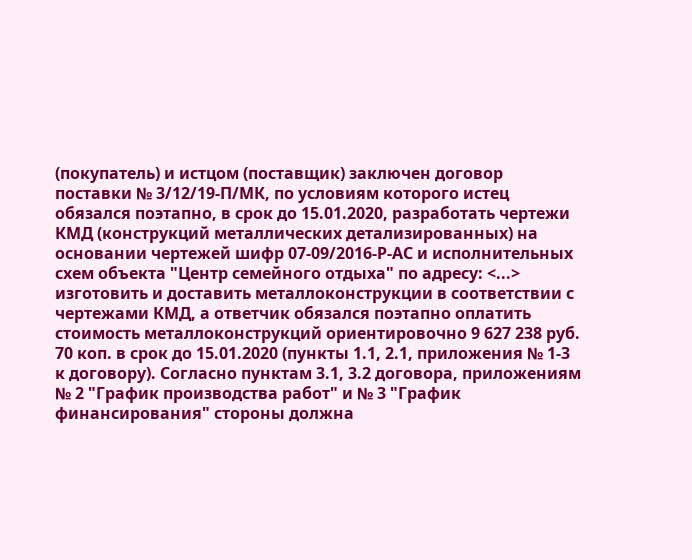(покупатель) и истцом (поставщик) заключен договор поставки № 3/12/19-П/МК, по условиям которого истец обязался поэтапно, в срок до 15.01.2020, разработать чертежи КМД (конструкций металлических детализированных) на основании чертежей шифр 07-09/2016-Р-АС и исполнительных схем объекта "Центр семейного отдыха" по адресу: <...> изготовить и доставить металлоконструкции в соответствии с чертежами КМД, а ответчик обязался поэтапно оплатить стоимость металлоконструкций ориентировочно 9 627 238 руб. 70 коп. в срок до 15.01.2020 (пункты 1.1, 2.1, приложения № 1-3 к договору). Согласно пунктам 3.1, 3.2 договора, приложениям № 2 "График производства работ" и № 3 "График финансирования" стороны должна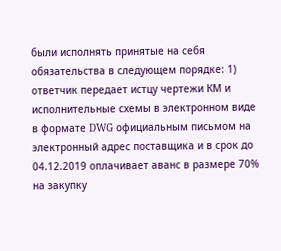были исполнять принятые на себя обязательства в следующем порядке: 1) ответчик передает истцу чертежи КМ и исполнительные схемы в электронном виде в формате DWG официальным письмом на электронный адрес поставщика и в срок до 04.12.2019 оплачивает аванс в размере 70% на закупку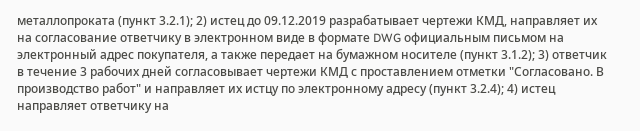металлопроката (пункт 3.2.1); 2) истец до 09.12.2019 разрабатывает чертежи КМД, направляет их на согласование ответчику в электронном виде в формате DWG официальным письмом на электронный адрес покупателя, а также передает на бумажном носителе (пункт 3.1.2); 3) ответчик в течение 3 рабочих дней согласовывает чертежи КМД с проставлением отметки "Согласовано. В производство работ" и направляет их истцу по электронному адресу (пункт 3.2.4); 4) истец направляет ответчику на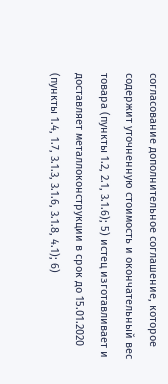согласование дополнительное соглашение, которое содержит уточненную стоимость и окончательный вес товара (пункты 1.2, 2.1, 3.1.6); 5) истец изготавливает и доставляет металлоконструкции в срок до 15.01.2020 (пункты 1.4, 1.7, 3.1.3, 3.1.6, 3.1.8, 4.1); 6)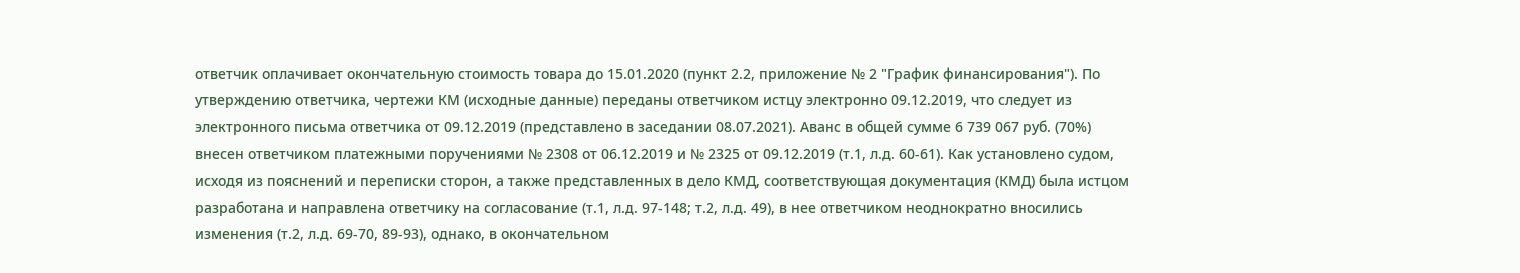ответчик оплачивает окончательную стоимость товара до 15.01.2020 (пункт 2.2, приложение № 2 "График финансирования"). По утверждению ответчика, чертежи КМ (исходные данные) переданы ответчиком истцу электронно 09.12.2019, что следует из электронного письма ответчика от 09.12.2019 (представлено в заседании 08.07.2021). Аванс в общей сумме 6 739 067 руб. (70%) внесен ответчиком платежными поручениями № 2308 от 06.12.2019 и № 2325 от 09.12.2019 (т.1, л.д. 60-61). Как установлено судом, исходя из пояснений и переписки сторон, а также представленных в дело КМД, соответствующая документация (КМД) была истцом разработана и направлена ответчику на согласование (т.1, л.д. 97-148; т.2, л.д. 49), в нее ответчиком неоднократно вносились изменения (т.2, л.д. 69-70, 89-93), однако, в окончательном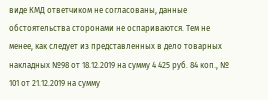виде КМД ответчиком не согласованы, данные обстоятельства сторонами не оспариваются. Тем не менее, как следует из представленных в дело товарных накладных №98 от 18.12.2019 на сумму 4 425 руб. 84 коп., № 101 от 21.12.2019 на сумму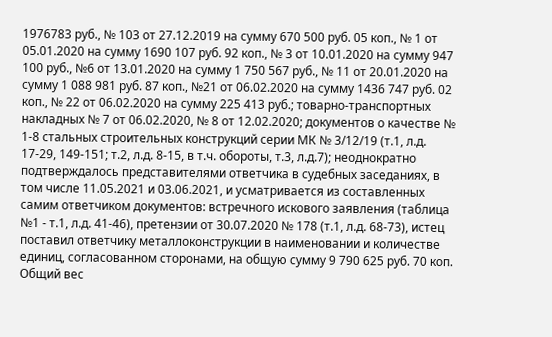1976783 руб., № 103 от 27.12.2019 на сумму 670 500 руб. 05 коп., № 1 от 05.01.2020 на сумму 1690 107 руб. 92 коп., № 3 от 10.01.2020 на сумму 947 100 руб., №6 от 13.01.2020 на сумму 1 750 567 руб., № 11 от 20.01.2020 на сумму 1 088 981 руб. 87 коп., №21 от 06.02.2020 на сумму 1436 747 руб. 02 коп., № 22 от 06.02.2020 на сумму 225 413 руб.; товарно-транспортных накладных № 7 от 06.02.2020, № 8 от 12.02.2020; документов о качестве № 1-8 стальных строительных конструкций серии МК № 3/12/19 (т.1, л.д. 17-29, 149-151; т.2, л.д. 8-15, в т.ч. обороты, т.3, л.д.7); неоднократно подтверждалось представителями ответчика в судебных заседаниях, в том числе 11.05.2021 и 03.06.2021, и усматривается из составленных самим ответчиком документов: встречного искового заявления (таблица №1 - т.1, л.д. 41-46), претензии от 30.07.2020 № 178 (т.1, л.д. 68-73), истец поставил ответчику металлоконструкции в наименовании и количестве единиц, согласованном сторонами, на общую сумму 9 790 625 руб. 70 коп. Общий вес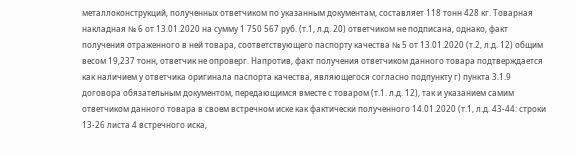металлоконструкций, полученных ответчиком по указанным документам, составляет 118 тонн 428 кг. Товарная накладная № 6 от 13.01.2020 на сумму 1 750 567 руб. (т.1, л.д. 20) ответчиком не подписана, однако, факт получения отраженного в ней товара, соответствующего паспорту качества № 5 от 13.01.2020 (т.2, л.д. 12) общим весом 19,237 тонн, ответчик не опроверг. Напротив, факт получения ответчиком данного товара подтверждается как наличием у ответчика оригинала паспорта качества, являющегося согласно подпункту г) пункта 3.1.9 договора обязательным документом, передающимся вместе с товаром (т.1. л.д. 12), так и указанием самим ответчиком данного товара в своем встречном иске как фактически полученного 14.01.2020 (т.1, л.д. 43-44: строки 13-26 листа 4 встречного иска,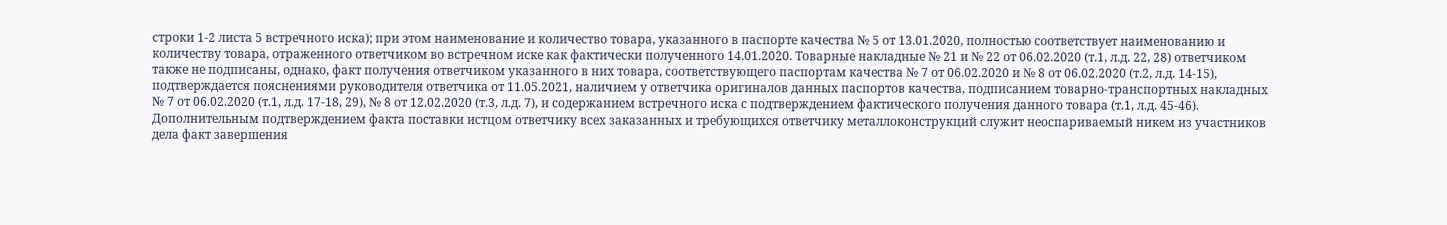строки 1-2 листа 5 встречного иска); при этом наименование и количество товара, указанного в паспорте качества № 5 от 13.01.2020, полностью соответствует наименованию и количеству товара, отраженного ответчиком во встречном иске как фактически полученного 14.01.2020. Товарные накладные № 21 и № 22 от 06.02.2020 (т.1, л.д. 22, 28) ответчиком также не подписаны, однако, факт получения ответчиком указанного в них товара, соответствующего паспортам качества № 7 от 06.02.2020 и № 8 от 06.02.2020 (т.2, л.д. 14-15), подтверждается пояснениями руководителя ответчика от 11.05.2021, наличием у ответчика оригиналов данных паспортов качества, подписанием товарно-транспортных накладных № 7 от 06.02.2020 (т.1, л.д. 17-18, 29), № 8 от 12.02.2020 (т.3, л.д. 7), и содержанием встречного иска с подтверждением фактического получения данного товара (т.1, л.д. 45-46). Дополнительным подтверждением факта поставки истцом ответчику всех заказанных и требующихся ответчику металлоконструкций служит неоспариваемый никем из участников дела факт завершения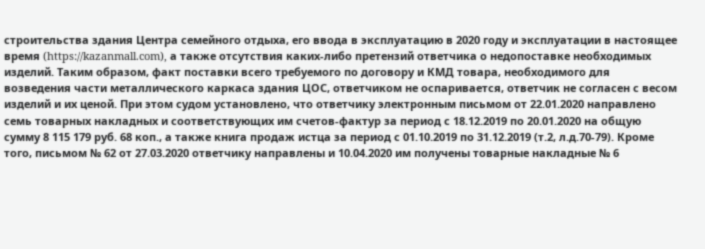строительства здания Центра семейного отдыха, его ввода в эксплуатацию в 2020 году и эксплуатации в настоящее время (https://kazanmall.com), а также отсутствия каких-либо претензий ответчика о недопоставке необходимых изделий. Таким образом, факт поставки всего требуемого по договору и КМД товара, необходимого для возведения части металлического каркаса здания ЦОС, ответчиком не оспаривается, ответчик не согласен с весом изделий и их ценой. При этом судом установлено, что ответчику электронным письмом от 22.01.2020 направлено семь товарных накладных и соответствующих им счетов-фактур за период с 18.12.2019 по 20.01.2020 на общую сумму 8 115 179 руб. 68 коп., а также книга продаж истца за период с 01.10.2019 по 31.12.2019 (т.2, л.д.70-79). Кроме того, письмом № 62 от 27.03.2020 ответчику направлены и 10.04.2020 им получены товарные накладные № 6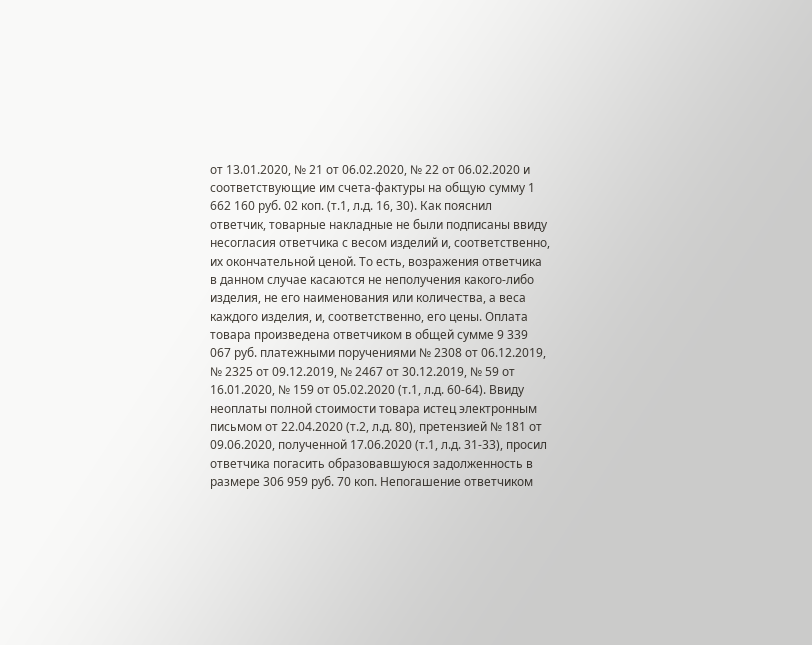от 13.01.2020, № 21 от 06.02.2020, № 22 от 06.02.2020 и соответствующие им счета-фактуры на общую сумму 1 662 160 руб. 02 коп. (т.1, л.д. 16, 30). Как пояснил ответчик, товарные накладные не были подписаны ввиду несогласия ответчика с весом изделий и, соответственно, их окончательной ценой. То есть, возражения ответчика в данном случае касаются не неполучения какого-либо изделия, не его наименования или количества, а веса каждого изделия, и, соответственно, его цены. Оплата товара произведена ответчиком в общей сумме 9 339 067 руб. платежными поручениями № 2308 от 06.12.2019, № 2325 от 09.12.2019, № 2467 от 30.12.2019, № 59 от 16.01.2020, № 159 от 05.02.2020 (т.1, л.д. 60-64). Ввиду неоплаты полной стоимости товара истец электронным письмом от 22.04.2020 (т.2, л.д. 80), претензией № 181 от 09.06.2020, полученной 17.06.2020 (т.1, л.д. 31-33), просил ответчика погасить образовавшуюся задолженность в размере 306 959 руб. 70 коп. Непогашение ответчиком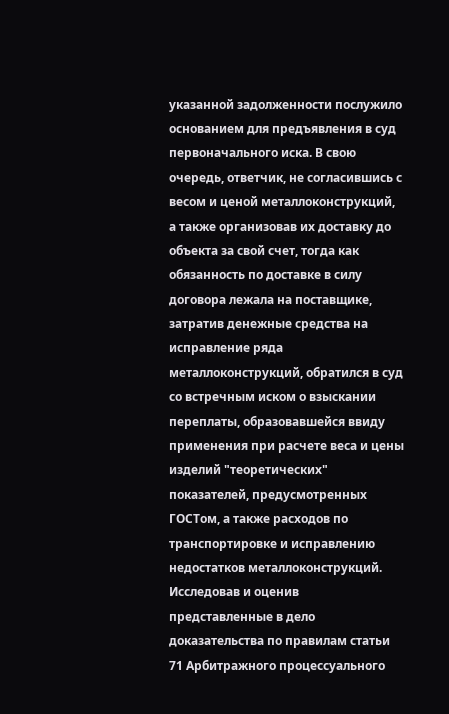указанной задолженности послужило основанием для предъявления в суд первоначального иска. В свою очередь, ответчик, не согласившись с весом и ценой металлоконструкций, а также организовав их доставку до объекта за свой счет, тогда как обязанность по доставке в силу договора лежала на поставщике, затратив денежные средства на исправление ряда металлоконструкций, обратился в суд со встречным иском о взыскании переплаты, образовавшейся ввиду применения при расчете веса и цены изделий "теоретических" показателей, предусмотренных ГОСТом, а также расходов по транспортировке и исправлению недостатков металлоконструкций. Исследовав и оценив представленные в дело доказательства по правилам статьи 71 Арбитражного процессуального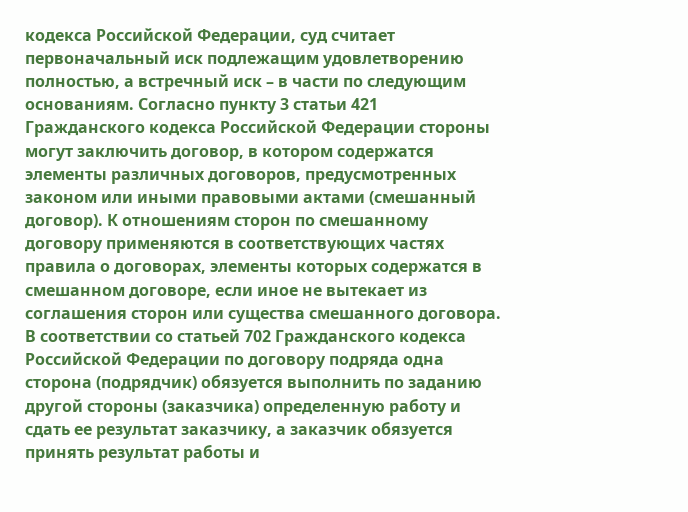кодекса Российской Федерации, суд считает первоначальный иск подлежащим удовлетворению полностью, а встречный иск – в части по следующим основаниям. Согласно пункту 3 статьи 421 Гражданского кодекса Российской Федерации стороны могут заключить договор, в котором содержатся элементы различных договоров, предусмотренных законом или иными правовыми актами (смешанный договор). К отношениям сторон по смешанному договору применяются в соответствующих частях правила о договорах, элементы которых содержатся в смешанном договоре, если иное не вытекает из соглашения сторон или существа смешанного договора. В соответствии со статьей 702 Гражданского кодекса Российской Федерации по договору подряда одна сторона (подрядчик) обязуется выполнить по заданию другой стороны (заказчика) определенную работу и сдать ее результат заказчику, а заказчик обязуется принять результат работы и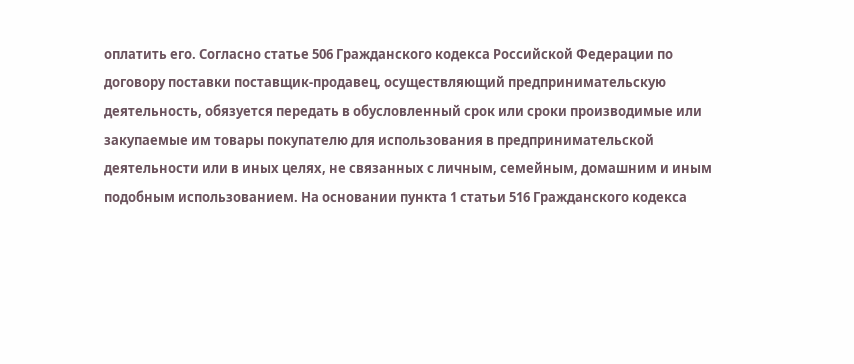оплатить его. Согласно статье 506 Гражданского кодекса Российской Федерации по договору поставки поставщик-продавец, осуществляющий предпринимательскую деятельность, обязуется передать в обусловленный срок или сроки производимые или закупаемые им товары покупателю для использования в предпринимательской деятельности или в иных целях, не связанных с личным, семейным, домашним и иным подобным использованием. На основании пункта 1 статьи 516 Гражданского кодекса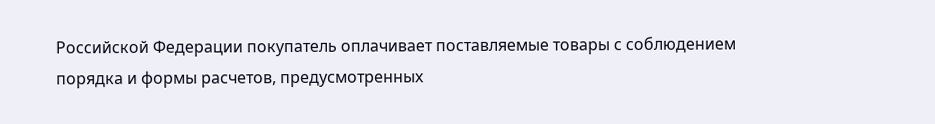Российской Федерации покупатель оплачивает поставляемые товары с соблюдением порядка и формы расчетов, предусмотренных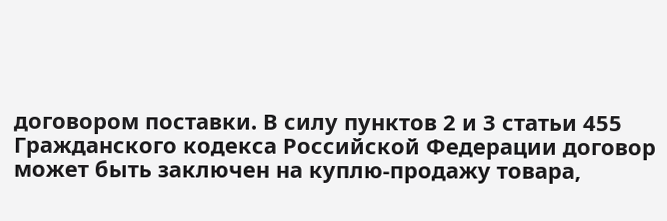договором поставки. В силу пунктов 2 и 3 статьи 455 Гражданского кодекса Российской Федерации договор может быть заключен на куплю-продажу товара,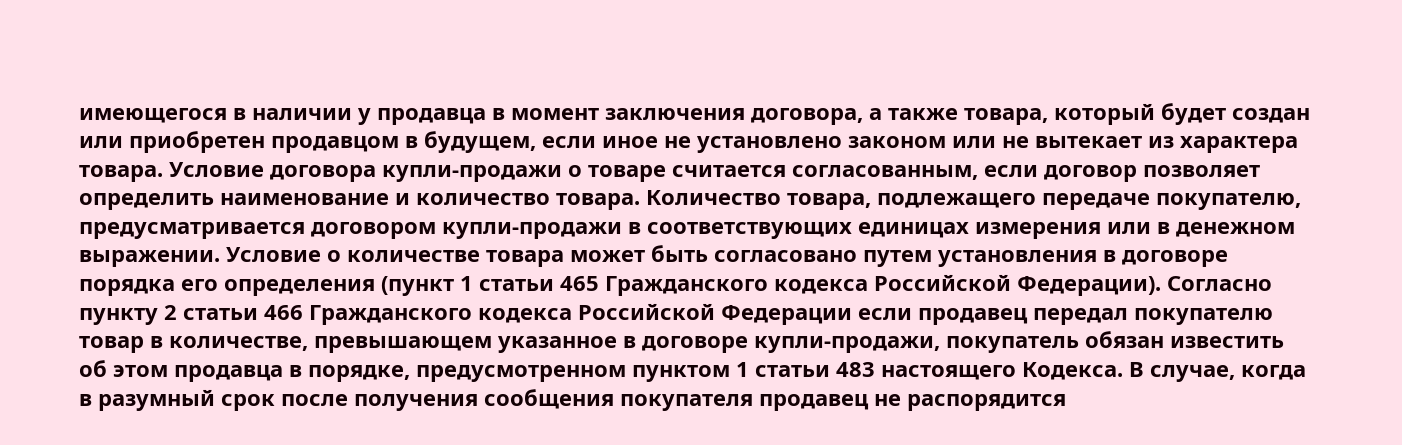имеющегося в наличии у продавца в момент заключения договора, а также товара, который будет создан или приобретен продавцом в будущем, если иное не установлено законом или не вытекает из характера товара. Условие договора купли-продажи о товаре считается согласованным, если договор позволяет определить наименование и количество товара. Количество товара, подлежащего передаче покупателю, предусматривается договором купли-продажи в соответствующих единицах измерения или в денежном выражении. Условие о количестве товара может быть согласовано путем установления в договоре порядка его определения (пункт 1 статьи 465 Гражданского кодекса Российской Федерации). Согласно пункту 2 статьи 466 Гражданского кодекса Российской Федерации если продавец передал покупателю товар в количестве, превышающем указанное в договоре купли-продажи, покупатель обязан известить об этом продавца в порядке, предусмотренном пунктом 1 статьи 483 настоящего Кодекса. В случае, когда в разумный срок после получения сообщения покупателя продавец не распорядится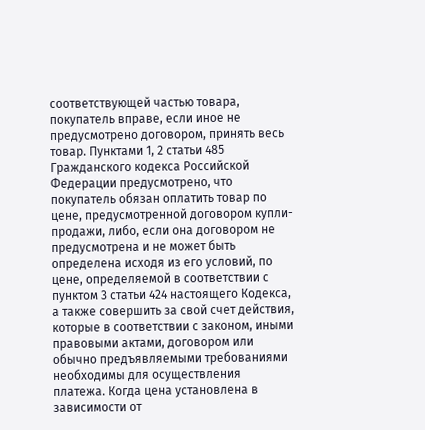соответствующей частью товара, покупатель вправе, если иное не предусмотрено договором, принять весь товар. Пунктами 1, 2 статьи 485 Гражданского кодекса Российской Федерации предусмотрено, что покупатель обязан оплатить товар по цене, предусмотренной договором купли-продажи, либо, если она договором не предусмотрена и не может быть определена исходя из его условий, по цене, определяемой в соответствии с пунктом 3 статьи 424 настоящего Кодекса, а также совершить за свой счет действия, которые в соответствии с законом, иными правовыми актами, договором или обычно предъявляемыми требованиями необходимы для осуществления платежа. Когда цена установлена в зависимости от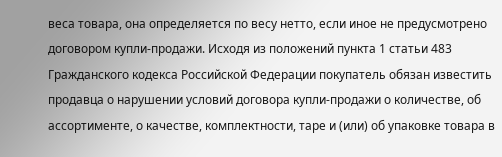веса товара, она определяется по весу нетто, если иное не предусмотрено договором купли-продажи. Исходя из положений пункта 1 статьи 483 Гражданского кодекса Российской Федерации покупатель обязан известить продавца о нарушении условий договора купли-продажи о количестве, об ассортименте, о качестве, комплектности, таре и (или) об упаковке товара в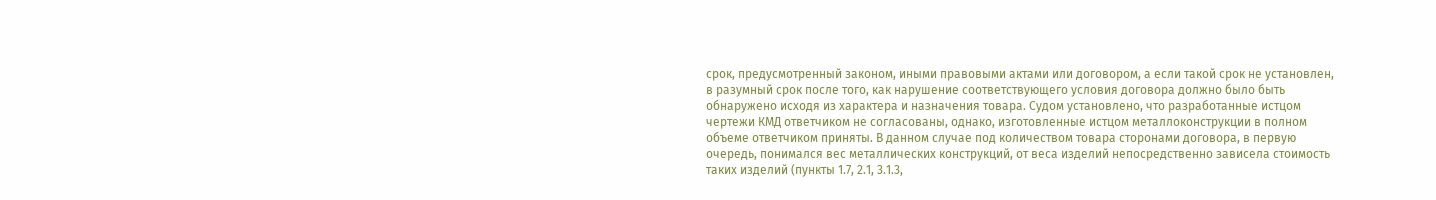срок, предусмотренный законом, иными правовыми актами или договором, а если такой срок не установлен, в разумный срок после того, как нарушение соответствующего условия договора должно было быть обнаружено исходя из характера и назначения товара. Судом установлено, что разработанные истцом чертежи КМД ответчиком не согласованы, однако, изготовленные истцом металлоконструкции в полном объеме ответчиком приняты. В данном случае под количеством товара сторонами договора, в первую очередь, понимался вес металлических конструкций, от веса изделий непосредственно зависела стоимость таких изделий (пункты 1.7, 2.1, 3.1.3,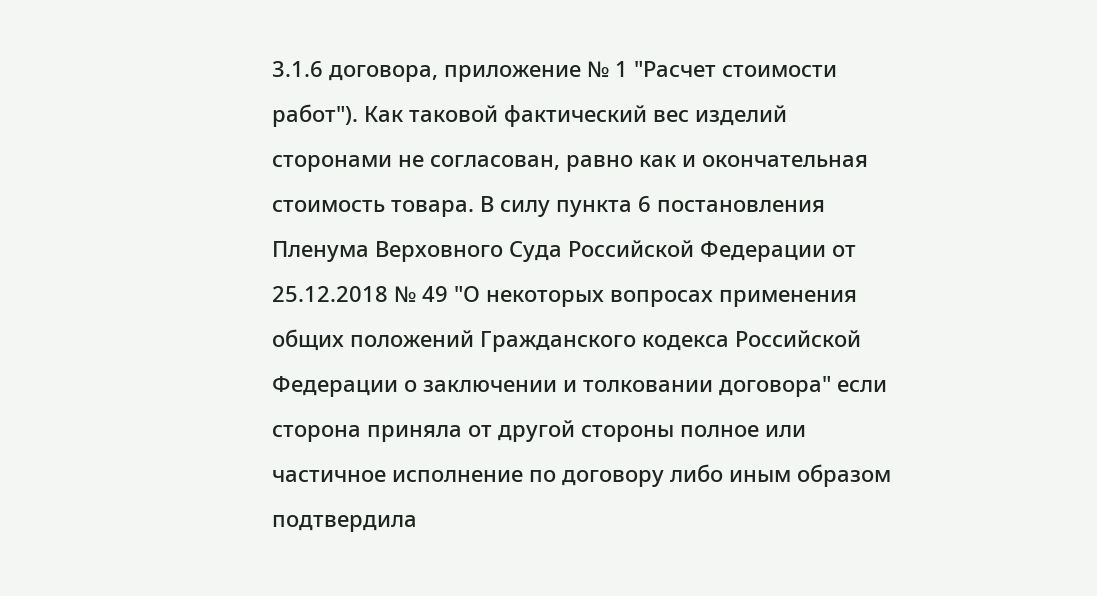3.1.6 договора, приложение № 1 "Расчет стоимости работ"). Как таковой фактический вес изделий сторонами не согласован, равно как и окончательная стоимость товара. В силу пункта 6 постановления Пленума Верховного Суда Российской Федерации от 25.12.2018 № 49 "О некоторых вопросах применения общих положений Гражданского кодекса Российской Федерации о заключении и толковании договора" если сторона приняла от другой стороны полное или частичное исполнение по договору либо иным образом подтвердила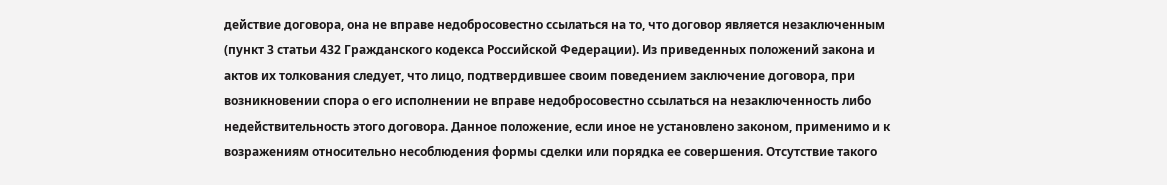действие договора, она не вправе недобросовестно ссылаться на то, что договор является незаключенным (пункт 3 статьи 432 Гражданского кодекса Российской Федерации). Из приведенных положений закона и актов их толкования следует, что лицо, подтвердившее своим поведением заключение договора, при возникновении спора о его исполнении не вправе недобросовестно ссылаться на незаключенность либо недействительность этого договора. Данное положение, если иное не установлено законом, применимо и к возражениям относительно несоблюдения формы сделки или порядка ее совершения. Отсутствие такого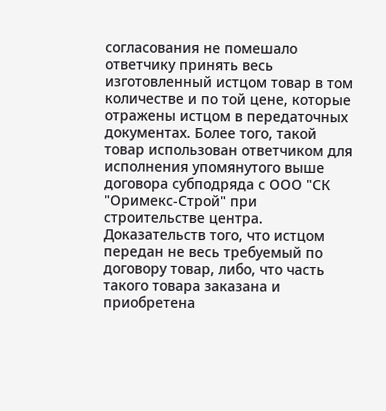согласования не помешало ответчику принять весь изготовленный истцом товар в том количестве и по той цене, которые отражены истцом в передаточных документах. Более того, такой товар использован ответчиком для исполнения упомянутого выше договора субподряда с ООО "СК "Оримекс-Строй" при строительстве центра. Доказательств того, что истцом передан не весь требуемый по договору товар, либо, что часть такого товара заказана и приобретена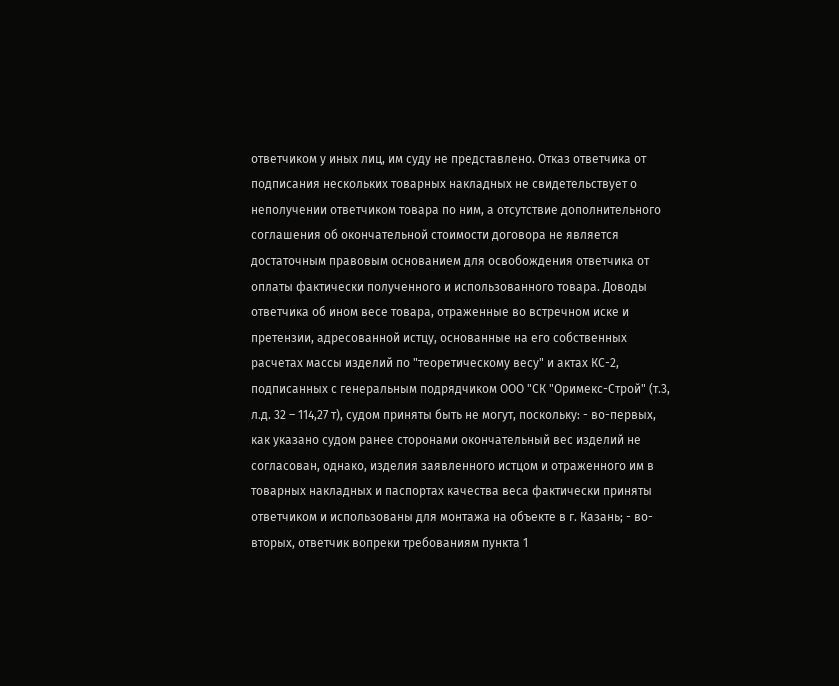ответчиком у иных лиц, им суду не представлено. Отказ ответчика от подписания нескольких товарных накладных не свидетельствует о неполучении ответчиком товара по ним, а отсутствие дополнительного соглашения об окончательной стоимости договора не является достаточным правовым основанием для освобождения ответчика от оплаты фактически полученного и использованного товара. Доводы ответчика об ином весе товара, отраженные во встречном иске и претензии, адресованной истцу, основанные на его собственных расчетах массы изделий по "теоретическому весу" и актах КС-2, подписанных с генеральным подрядчиком ООО "СК "Оримекс-Строй" (т.3, л.д. 32 – 114,27 т), судом приняты быть не могут, поскольку: - во-первых, как указано судом ранее сторонами окончательный вес изделий не согласован, однако, изделия заявленного истцом и отраженного им в товарных накладных и паспортах качества веса фактически приняты ответчиком и использованы для монтажа на объекте в г. Казань; - во-вторых, ответчик вопреки требованиям пункта 1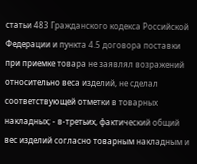статьи 483 Гражданского кодекса Российской Федерации и пункта 4.5 договора поставки при приемке товара не заявлял возражений относительно веса изделий, не сделал соответствующей отметки в товарных накладных; - в-третьих, фактический общий вес изделий согласно товарным накладным и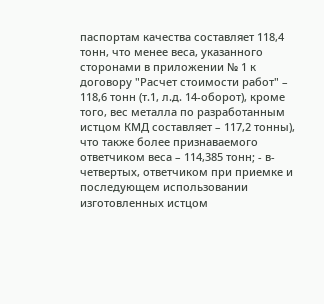паспортам качества составляет 118,4 тонн, что менее веса, указанного сторонами в приложении № 1 к договору "Расчет стоимости работ" – 118,6 тонн (т.1, л.д. 14-оборот), кроме того, вес металла по разработанным истцом КМД составляет – 117,2 тонны), что также более признаваемого ответчиком веса – 114,385 тонн; - в- четвертых, ответчиком при приемке и последующем использовании изготовленных истцом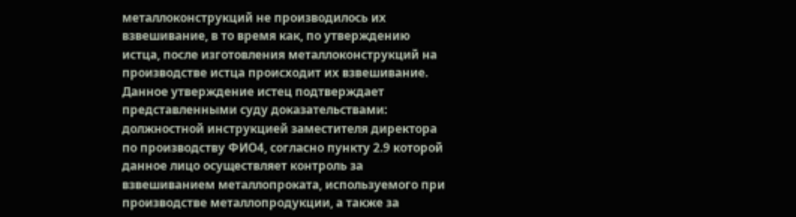металлоконструкций не производилось их взвешивание, в то время как, по утверждению истца, после изготовления металлоконструкций на производстве истца происходит их взвешивание. Данное утверждение истец подтверждает представленными суду доказательствами: должностной инструкцией заместителя директора по производству ФИО4, согласно пункту 2.9 которой данное лицо осуществляет контроль за взвешиванием металлопроката, используемого при производстве металлопродукции, а также за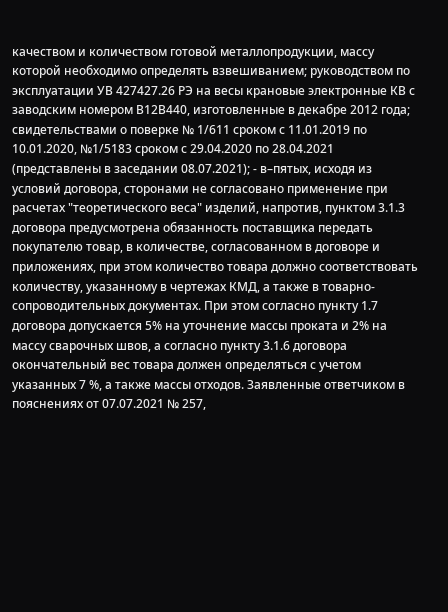качеством и количеством готовой металлопродукции, массу которой необходимо определять взвешиванием; руководством по эксплуатации УВ 427427.26 РЭ на весы крановые электронные КВ с заводским номером В12В440, изготовленные в декабре 2012 года; свидетельствами о поверке № 1/611 сроком с 11.01.2019 по 10.01.2020, №1/5183 сроком с 29.04.2020 по 28.04.2021 (представлены в заседании 08.07.2021); - в–пятых, исходя из условий договора, сторонами не согласовано применение при расчетах "теоретического веса" изделий, напротив, пунктом 3.1.3 договора предусмотрена обязанность поставщика передать покупателю товар, в количестве, согласованном в договоре и приложениях, при этом количество товара должно соответствовать количеству, указанному в чертежах КМД, а также в товарно-сопроводительных документах. При этом согласно пункту 1.7 договора допускается 5% на уточнение массы проката и 2% на массу сварочных швов, а согласно пункту 3.1.6 договора окончательный вес товара должен определяться с учетом указанных 7 %, а также массы отходов. Заявленные ответчиком в пояснениях от 07.07.2021 № 257,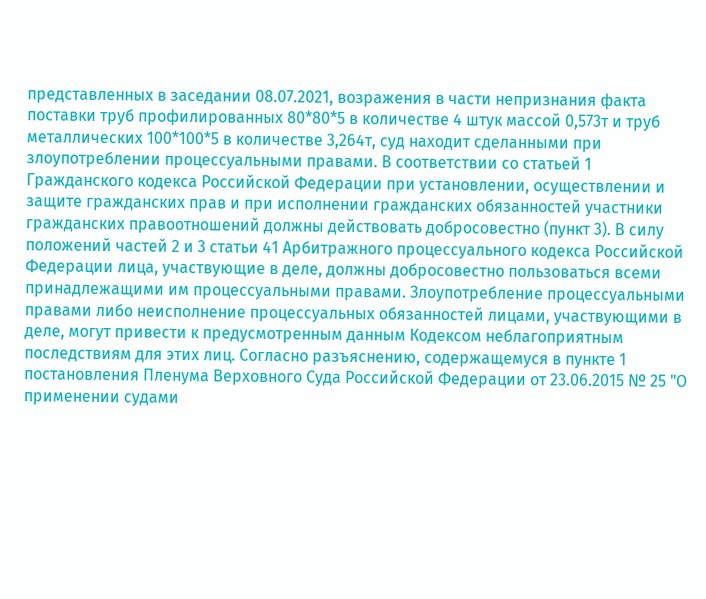представленных в заседании 08.07.2021, возражения в части непризнания факта поставки труб профилированных 80*80*5 в количестве 4 штук массой 0,573т и труб металлических 100*100*5 в количестве 3,264т, суд находит сделанными при злоупотреблении процессуальными правами. В соответствии со статьей 1 Гражданского кодекса Российской Федерации при установлении, осуществлении и защите гражданских прав и при исполнении гражданских обязанностей участники гражданских правоотношений должны действовать добросовестно (пункт 3). В силу положений частей 2 и 3 статьи 41 Арбитражного процессуального кодекса Российской Федерации лица, участвующие в деле, должны добросовестно пользоваться всеми принадлежащими им процессуальными правами. Злоупотребление процессуальными правами либо неисполнение процессуальных обязанностей лицами, участвующими в деле, могут привести к предусмотренным данным Кодексом неблагоприятным последствиям для этих лиц. Согласно разъяснению, содержащемуся в пункте 1 постановления Пленума Верховного Суда Российской Федерации от 23.06.2015 № 25 "О применении судами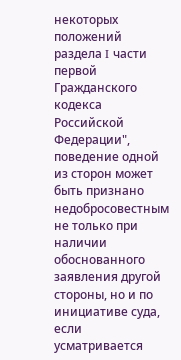некоторых положений раздела I части первой Гражданского кодекса Российской Федерации", поведение одной из сторон может быть признано недобросовестным не только при наличии обоснованного заявления другой стороны, но и по инициативе суда, если усматривается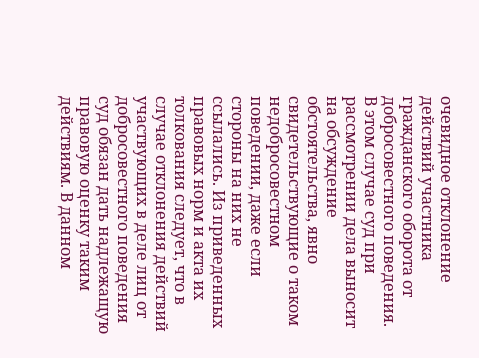очевидное отклонение действий участника гражданского оборота от добросовестного поведения. В этом случае суд при рассмотрении дела выносит на обсуждение обстоятельства, явно свидетельствующие о таком недобросовестном поведении, даже если стороны на них не ссылались. Из приведенных правовых норм и акта их толкования следует, что в случае отклонения действий участвующих в деле лиц от добросовестного поведения суд обязан дать надлежащую правовую оценку таким действиям. В данном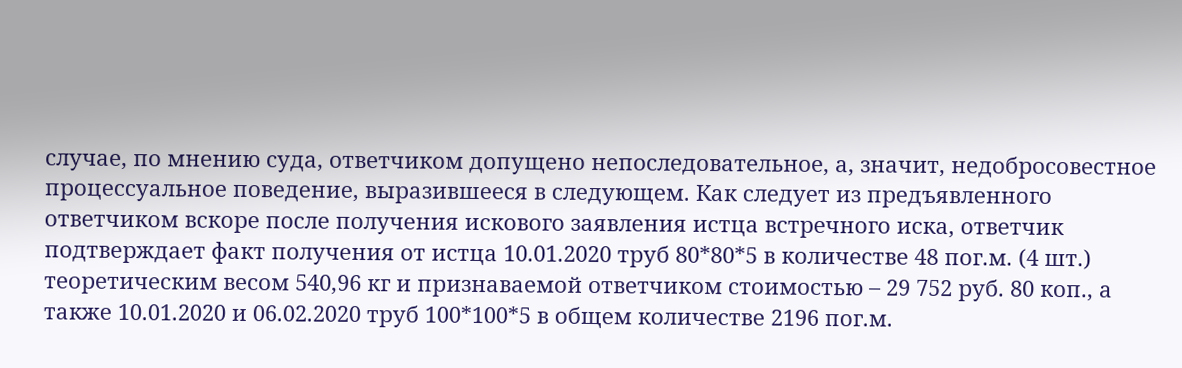случае, по мнению суда, ответчиком допущено непоследовательное, а, значит, недобросовестное процессуальное поведение, выразившееся в следующем. Как следует из предъявленного ответчиком вскоре после получения искового заявления истца встречного иска, ответчик подтверждает факт получения от истца 10.01.2020 труб 80*80*5 в количестве 48 пог.м. (4 шт.) теоретическим весом 540,96 кг и признаваемой ответчиком стоимостью – 29 752 руб. 80 коп., а также 10.01.2020 и 06.02.2020 труб 100*100*5 в общем количестве 2196 пог.м.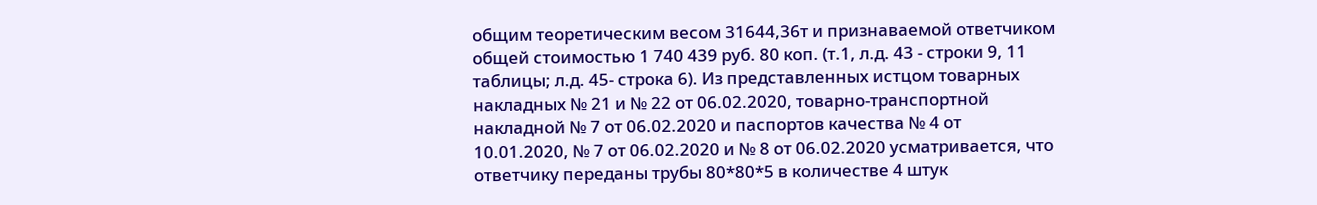общим теоретическим весом 31644,36т и признаваемой ответчиком общей стоимостью 1 740 439 руб. 80 коп. (т.1, л.д. 43 - строки 9, 11 таблицы; л.д. 45- строка 6). Из представленных истцом товарных накладных № 21 и № 22 от 06.02.2020, товарно-транспортной накладной № 7 от 06.02.2020 и паспортов качества № 4 от 10.01.2020, № 7 от 06.02.2020 и № 8 от 06.02.2020 усматривается, что ответчику переданы трубы 80*80*5 в количестве 4 штук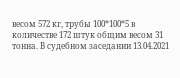весом 572 кг, трубы 100*100*5 в количестве 172 штук общим весом 31 тонна. В судебном заседании 13.04.2021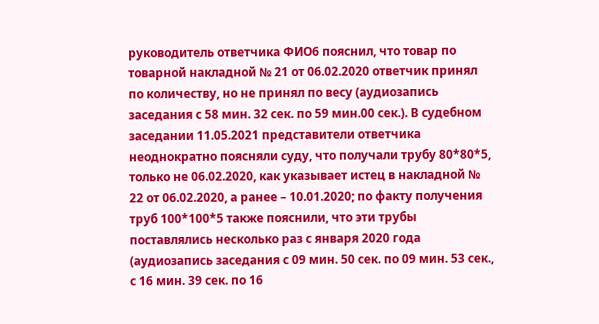руководитель ответчика ФИО6 пояснил, что товар по товарной накладной № 21 от 06.02.2020 ответчик принял по количеству, но не принял по весу (аудиозапись заседания с 58 мин. 32 сек. по 59 мин.00 сек.). В судебном заседании 11.05.2021 представители ответчика неоднократно поясняли суду, что получали трубу 80*80*5, только не 06.02.2020, как указывает истец в накладной № 22 от 06.02.2020, а ранее – 10.01.2020; по факту получения труб 100*100*5 также пояснили, что эти трубы поставлялись несколько раз с января 2020 года (аудиозапись заседания с 09 мин. 50 сек. по 09 мин. 53 сек., с 16 мин. 39 сек. по 16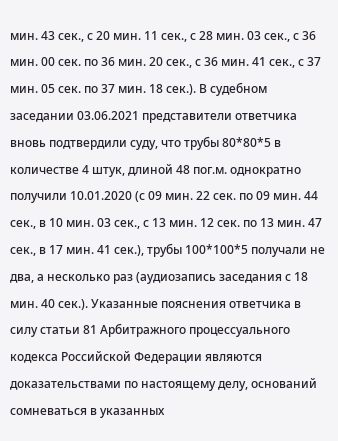мин. 43 сек., с 20 мин. 11 сек., с 28 мин. 03 сек., с 36 мин. 00 сек. по 36 мин. 20 сек., с 36 мин. 41 сек., с 37 мин. 05 сек. по 37 мин. 18 сек.). В судебном заседании 03.06.2021 представители ответчика вновь подтвердили суду, что трубы 80*80*5 в количестве 4 штук, длиной 48 пог.м. однократно получили 10.01.2020 (с 09 мин. 22 сек. по 09 мин. 44 сек., в 10 мин. 03 сек., с 13 мин. 12 сек. по 13 мин. 47 сек., в 17 мин. 41 сек.), трубы 100*100*5 получали не два, а несколько раз (аудиозапись заседания с 18 мин. 40 сек.). Указанные пояснения ответчика в силу статьи 81 Арбитражного процессуального кодекса Российской Федерации являются доказательствами по настоящему делу, оснований сомневаться в указанных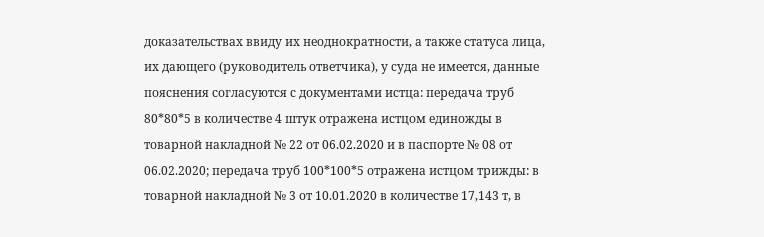доказательствах ввиду их неоднократности, а также статуса лица, их дающего (руководитель ответчика), у суда не имеется, данные пояснения согласуются с документами истца: передача труб 80*80*5 в количестве 4 штук отражена истцом единожды в товарной накладной № 22 от 06.02.2020 и в паспорте № 08 от 06.02.2020; передача труб 100*100*5 отражена истцом трижды: в товарной накладной № 3 от 10.01.2020 в количестве 17,143 т, в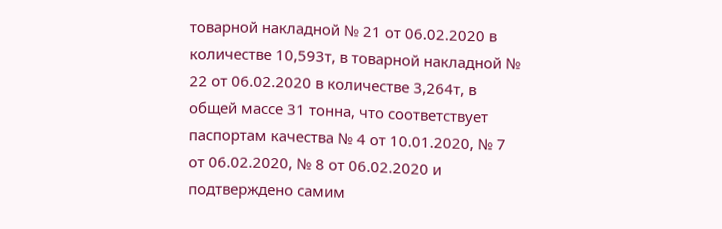товарной накладной № 21 от 06.02.2020 в количестве 10,593т, в товарной накладной № 22 от 06.02.2020 в количестве 3,264т, в общей массе 31 тонна, что соответствует паспортам качества № 4 от 10.01.2020, № 7 от 06.02.2020, № 8 от 06.02.2020 и подтверждено самим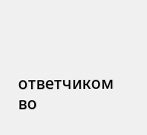ответчиком во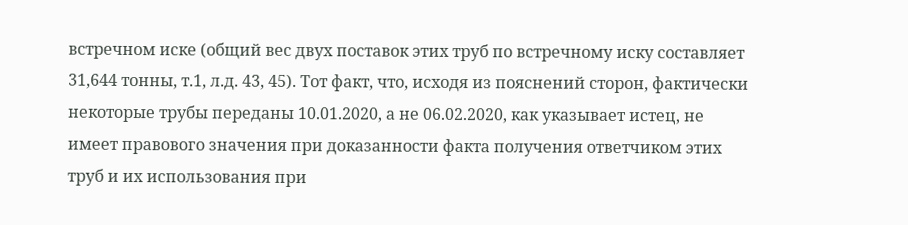встречном иске (общий вес двух поставок этих труб по встречному иску составляет 31,644 тонны, т.1, л.д. 43, 45). Тот факт, что, исходя из пояснений сторон, фактически некоторые трубы переданы 10.01.2020, а не 06.02.2020, как указывает истец, не имеет правового значения при доказанности факта получения ответчиком этих труб и их использования при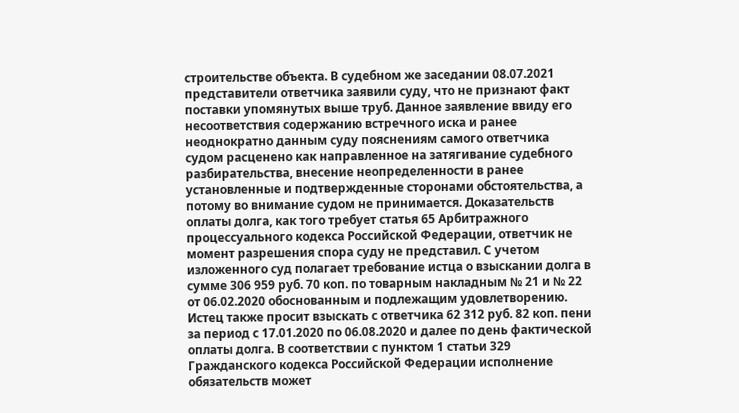строительстве объекта. В судебном же заседании 08.07.2021 представители ответчика заявили суду, что не признают факт поставки упомянутых выше труб. Данное заявление ввиду его несоответствия содержанию встречного иска и ранее неоднократно данным суду пояснениям самого ответчика судом расценено как направленное на затягивание судебного разбирательства, внесение неопределенности в ранее установленные и подтвержденные сторонами обстоятельства, а потому во внимание судом не принимается. Доказательств оплаты долга, как того требует статья 65 Арбитражного процессуального кодекса Российской Федерации, ответчик не момент разрешения спора суду не представил. С учетом изложенного суд полагает требование истца о взыскании долга в сумме 306 959 руб. 70 коп. по товарным накладным № 21 и № 22 от 06.02.2020 обоснованным и подлежащим удовлетворению. Истец также просит взыскать с ответчика 62 312 руб. 82 коп. пени за период с 17.01.2020 по 06.08.2020 и далее по день фактической оплаты долга. В соответствии с пунктом 1 статьи 329 Гражданского кодекса Российской Федерации исполнение обязательств может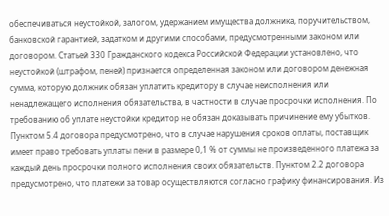обеспечиваться неустойкой, залогом, удержанием имущества должника, поручительством, банковской гарантией, задатком и другими способами, предусмотренными законом или договором. Статьей 330 Гражданского кодекса Российской Федерации установлено, что неустойкой (штрафом, пеней) признается определенная законом или договором денежная сумма, которую должник обязан уплатить кредитору в случае неисполнения или ненадлежащего исполнения обязательства, в частности в случае просрочки исполнения. По требованию об уплате неустойки кредитор не обязан доказывать причинение ему убытков. Пунктом 5.4 договора предусмотрено, что в случае нарушения сроков оплаты, поставщик имеет право требовать уплаты пени в размере 0,1 % от суммы не произведенного платежа за каждый день просрочки полного исполнения своих обязательств. Пунктом 2.2 договора предусмотрено, что платежи за товар осуществляются согласно графику финансирования. Из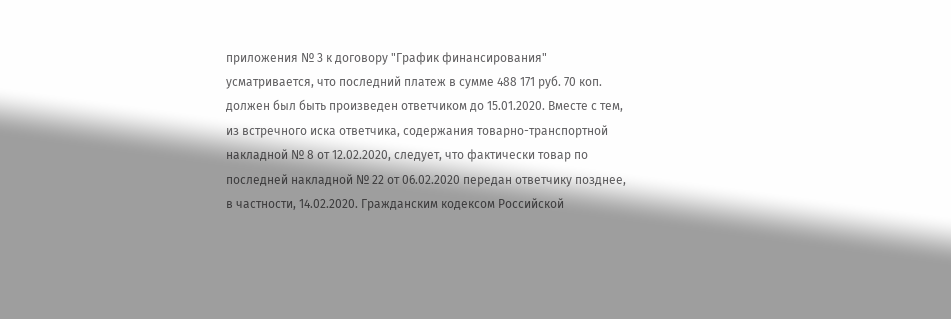приложения № 3 к договору "График финансирования" усматривается, что последний платеж в сумме 488 171 руб. 70 коп. должен был быть произведен ответчиком до 15.01.2020. Вместе с тем, из встречного иска ответчика, содержания товарно-транспортной накладной № 8 от 12.02.2020, следует, что фактически товар по последней накладной № 22 от 06.02.2020 передан ответчику позднее, в частности, 14.02.2020. Гражданским кодексом Российской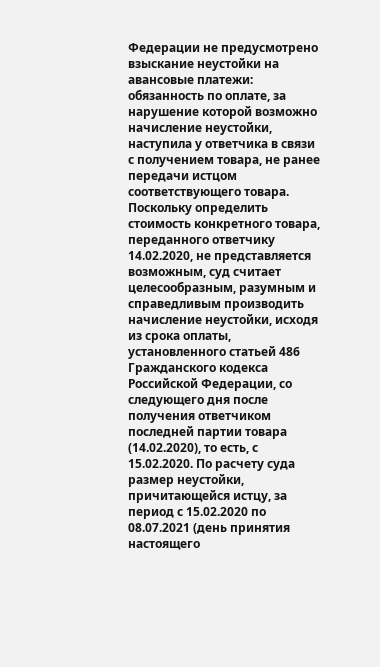Федерации не предусмотрено взыскание неустойки на авансовые платежи: обязанность по оплате, за нарушение которой возможно начисление неустойки, наступила у ответчика в связи с получением товара, не ранее передачи истцом соответствующего товара. Поскольку определить стоимость конкретного товара, переданного ответчику 14.02.2020, не представляется возможным, суд считает целесообразным, разумным и справедливым производить начисление неустойки, исходя из срока оплаты, установленного статьей 486 Гражданского кодекса Российской Федерации, со следующего дня после получения ответчиком последней партии товара (14.02.2020), то есть, с 15.02.2020. По расчету суда размер неустойки, причитающейся истцу, за период с 15.02.2020 по 08.07.2021 (день принятия настоящего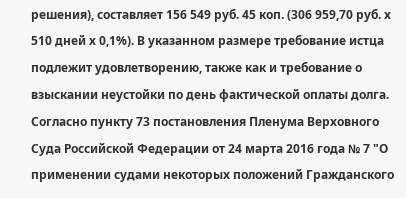решения), составляет 156 549 руб. 45 коп. (306 959,70 руб. х 510 дней х 0,1%). В указанном размере требование истца подлежит удовлетворению, также как и требование о взыскании неустойки по день фактической оплаты долга. Согласно пункту 73 постановления Пленума Верховного Суда Российской Федерации от 24 марта 2016 года № 7 "О применении судами некоторых положений Гражданского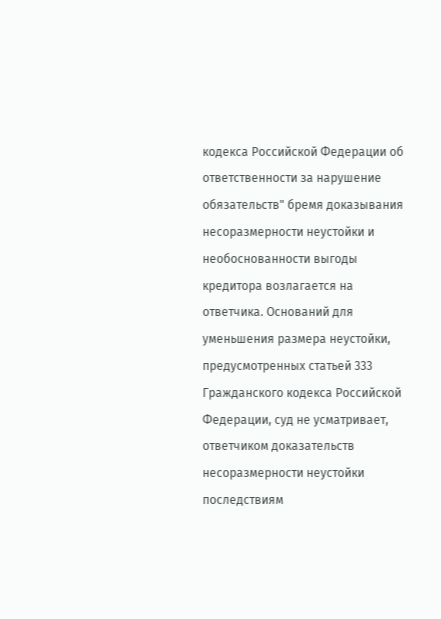кодекса Российской Федерации об ответственности за нарушение обязательств" бремя доказывания несоразмерности неустойки и необоснованности выгоды кредитора возлагается на ответчика. Оснований для уменьшения размера неустойки, предусмотренных статьей 333 Гражданского кодекса Российской Федерации, суд не усматривает, ответчиком доказательств несоразмерности неустойки последствиям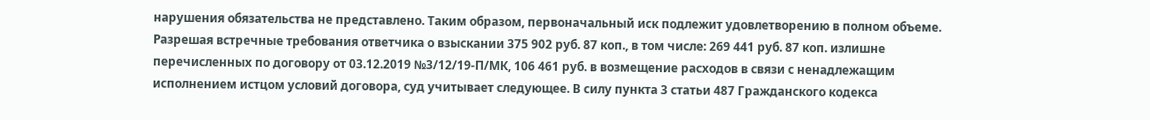нарушения обязательства не представлено. Таким образом, первоначальный иск подлежит удовлетворению в полном объеме. Разрешая встречные требования ответчика о взыскании 375 902 руб. 87 коп., в том числе: 269 441 руб. 87 коп. излишне перечисленных по договору от 03.12.2019 №3/12/19-П/МК, 106 461 руб. в возмещение расходов в связи с ненадлежащим исполнением истцом условий договора, суд учитывает следующее. В силу пункта 3 статьи 487 Гражданского кодекса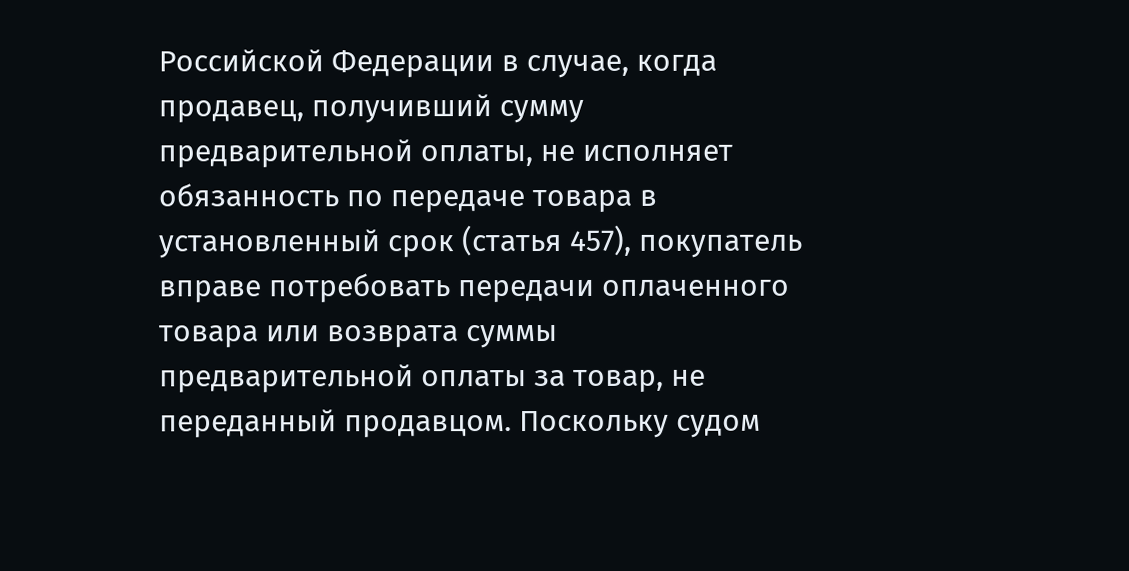Российской Федерации в случае, когда продавец, получивший сумму предварительной оплаты, не исполняет обязанность по передаче товара в установленный срок (статья 457), покупатель вправе потребовать передачи оплаченного товара или возврата суммы предварительной оплаты за товар, не переданный продавцом. Поскольку судом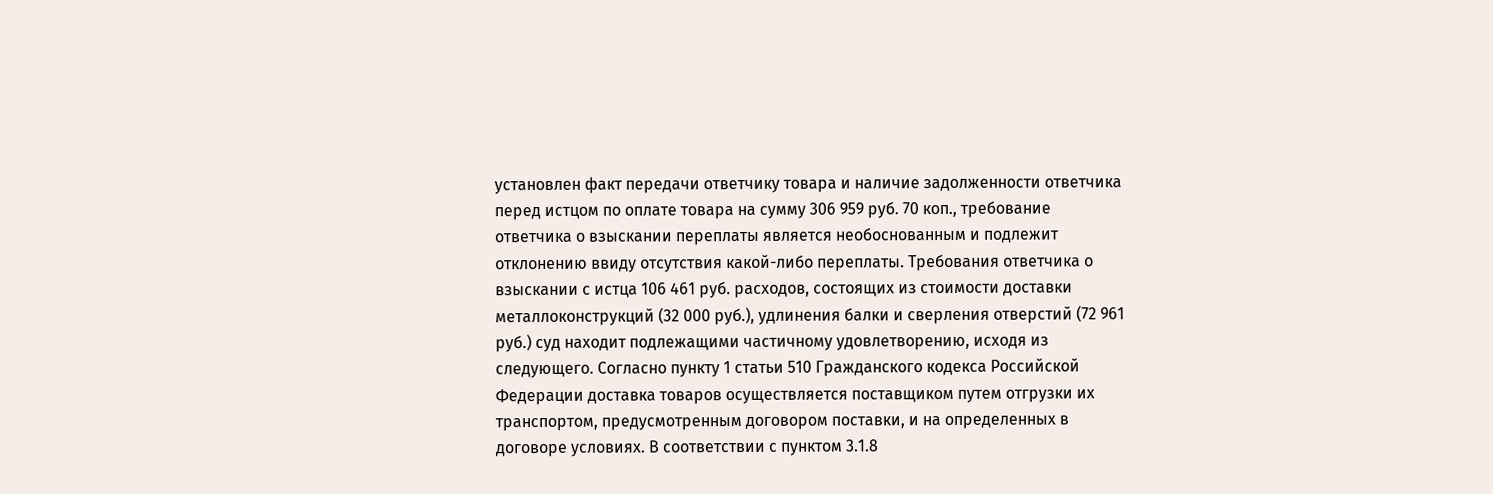установлен факт передачи ответчику товара и наличие задолженности ответчика перед истцом по оплате товара на сумму 306 959 руб. 70 коп., требование ответчика о взыскании переплаты является необоснованным и подлежит отклонению ввиду отсутствия какой-либо переплаты. Требования ответчика о взыскании с истца 106 461 руб. расходов, состоящих из стоимости доставки металлоконструкций (32 000 руб.), удлинения балки и сверления отверстий (72 961 руб.) суд находит подлежащими частичному удовлетворению, исходя из следующего. Согласно пункту 1 статьи 510 Гражданского кодекса Российской Федерации доставка товаров осуществляется поставщиком путем отгрузки их транспортом, предусмотренным договором поставки, и на определенных в договоре условиях. В соответствии с пунктом 3.1.8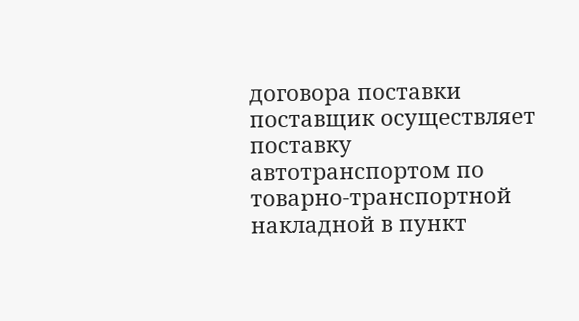договора поставки поставщик осуществляет поставку автотранспортом по товарно-транспортной накладной в пункт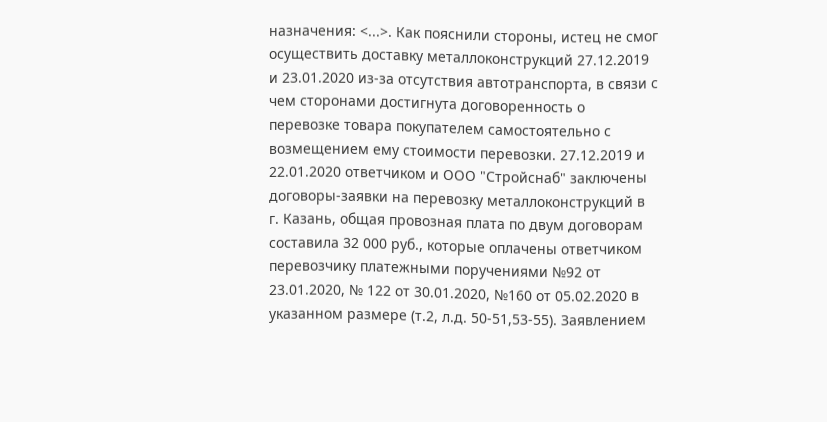назначения: <...>. Как пояснили стороны, истец не смог осуществить доставку металлоконструкций 27.12.2019 и 23.01.2020 из-за отсутствия автотранспорта, в связи с чем сторонами достигнута договоренность о перевозке товара покупателем самостоятельно с возмещением ему стоимости перевозки. 27.12.2019 и 22.01.2020 ответчиком и ООО "Стройснаб" заключены договоры-заявки на перевозку металлоконструкций в г. Казань, общая провозная плата по двум договорам составила 32 000 руб., которые оплачены ответчиком перевозчику платежными поручениями №92 от 23.01.2020, № 122 от 30.01.2020, №160 от 05.02.2020 в указанном размере (т.2, л.д. 50-51,53-55). Заявлением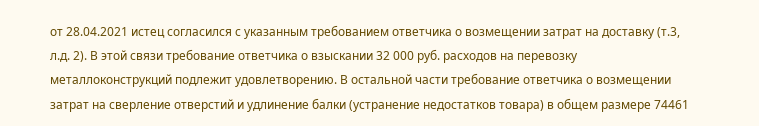от 28.04.2021 истец согласился с указанным требованием ответчика о возмещении затрат на доставку (т.3, л.д. 2). В этой связи требование ответчика о взыскании 32 000 руб. расходов на перевозку металлоконструкций подлежит удовлетворению. В остальной части требование ответчика о возмещении затрат на сверление отверстий и удлинение балки (устранение недостатков товара) в общем размере 74461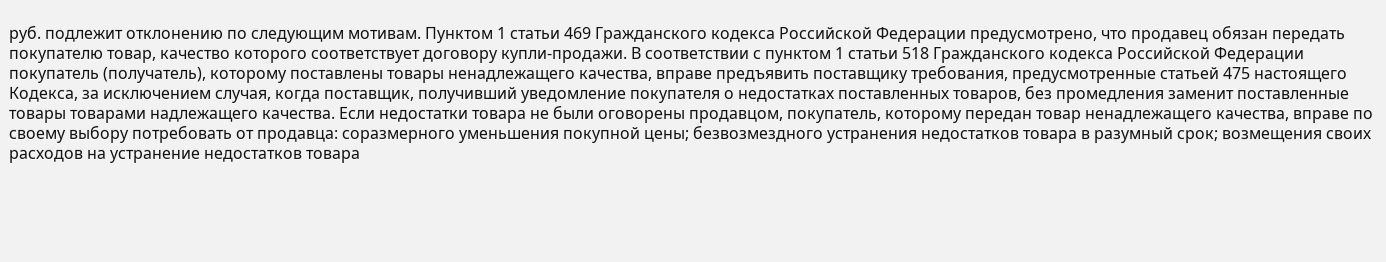руб. подлежит отклонению по следующим мотивам. Пунктом 1 статьи 469 Гражданского кодекса Российской Федерации предусмотрено, что продавец обязан передать покупателю товар, качество которого соответствует договору купли-продажи. В соответствии с пунктом 1 статьи 518 Гражданского кодекса Российской Федерации покупатель (получатель), которому поставлены товары ненадлежащего качества, вправе предъявить поставщику требования, предусмотренные статьей 475 настоящего Кодекса, за исключением случая, когда поставщик, получивший уведомление покупателя о недостатках поставленных товаров, без промедления заменит поставленные товары товарами надлежащего качества. Если недостатки товара не были оговорены продавцом, покупатель, которому передан товар ненадлежащего качества, вправе по своему выбору потребовать от продавца: соразмерного уменьшения покупной цены; безвозмездного устранения недостатков товара в разумный срок; возмещения своих расходов на устранение недостатков товара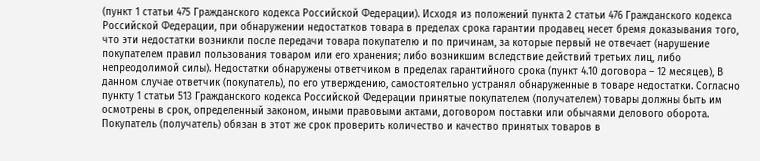(пункт 1 статьи 475 Гражданского кодекса Российской Федерации). Исходя из положений пункта 2 статьи 476 Гражданского кодекса Российской Федерации, при обнаружении недостатков товара в пределах срока гарантии продавец несет бремя доказывания того, что эти недостатки возникли после передачи товара покупателю и по причинам, за которые первый не отвечает (нарушение покупателем правил пользования товаром или его хранения; либо возникшим вследствие действий третьих лиц, либо непреодолимой силы). Недостатки обнаружены ответчиком в пределах гарантийного срока (пункт 4.10 договора – 12 месяцев), В данном случае ответчик (покупатель), по его утверждению, самостоятельно устранял обнаруженные в товаре недостатки. Согласно пункту 1 статьи 513 Гражданского кодекса Российской Федерации принятые покупателем (получателем) товары должны быть им осмотрены в срок, определенный законом, иными правовыми актами, договором поставки или обычаями делового оборота. Покупатель (получатель) обязан в этот же срок проверить количество и качество принятых товаров в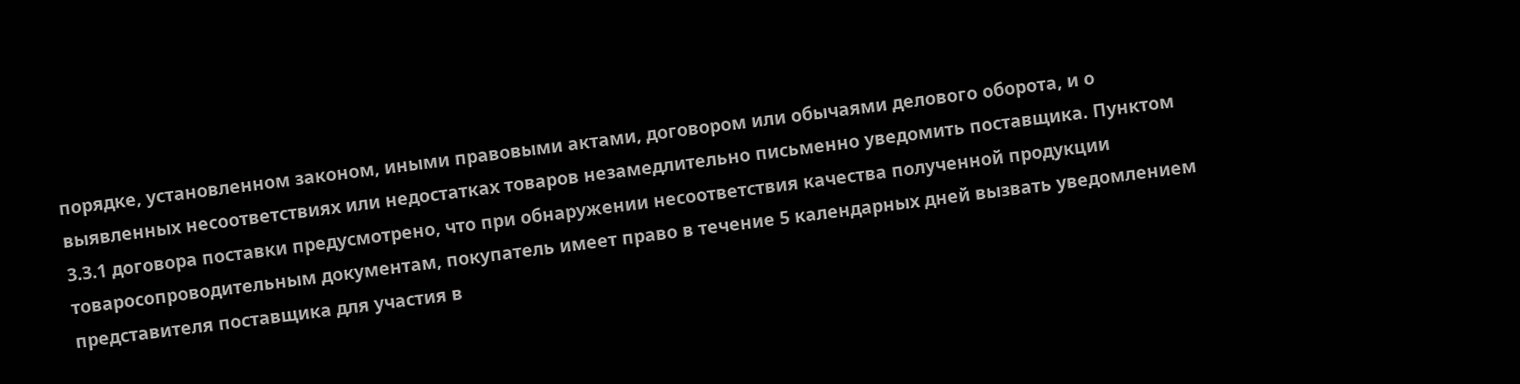порядке, установленном законом, иными правовыми актами, договором или обычаями делового оборота, и о выявленных несоответствиях или недостатках товаров незамедлительно письменно уведомить поставщика. Пунктом 3.3.1 договора поставки предусмотрено, что при обнаружении несоответствия качества полученной продукции товаросопроводительным документам, покупатель имеет право в течение 5 календарных дней вызвать уведомлением представителя поставщика для участия в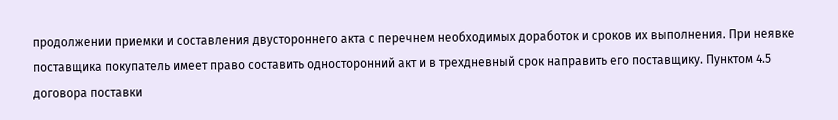продолжении приемки и составления двустороннего акта с перечнем необходимых доработок и сроков их выполнения. При неявке поставщика покупатель имеет право составить односторонний акт и в трехдневный срок направить его поставщику. Пунктом 4.5 договора поставки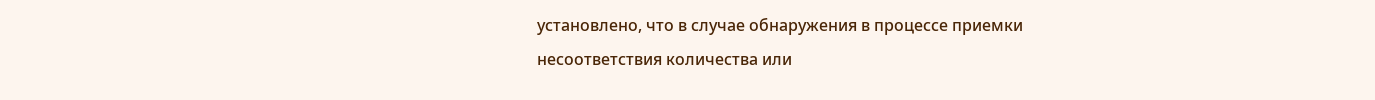установлено, что в случае обнаружения в процессе приемки несоответствия количества или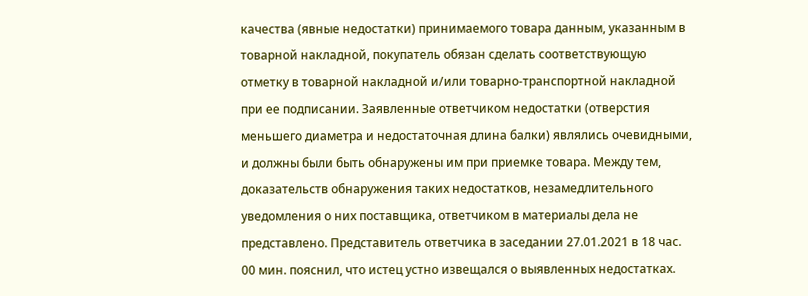качества (явные недостатки) принимаемого товара данным, указанным в товарной накладной, покупатель обязан сделать соответствующую отметку в товарной накладной и/или товарно-транспортной накладной при ее подписании. Заявленные ответчиком недостатки (отверстия меньшего диаметра и недостаточная длина балки) являлись очевидными, и должны были быть обнаружены им при приемке товара. Между тем, доказательств обнаружения таких недостатков, незамедлительного уведомления о них поставщика, ответчиком в материалы дела не представлено. Представитель ответчика в заседании 27.01.2021 в 18 час. 00 мин. пояснил, что истец устно извещался о выявленных недостатках.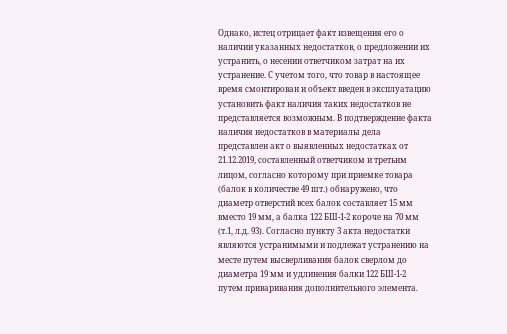Однако, истец отрицает факт извещения его о наличии указанных недостатков, о предложении их устранить, о несении ответчиком затрат на их устранение. С учетом того, что товар в настоящее время смонтирован и объект введен в эксплуатацию установить факт наличия таких недостатков не представляется возможным. В подтверждение факта наличия недостатков в материалы дела представлен акт о выявленных недостатках от 21.12.2019, составленный ответчиком и третьим лицом, согласно которому при приемке товара (балок в количестве 49 шт.) обнаружено, что диаметр отверстий всех балок составляет 15 мм вместо 19 мм, а балка 122 БШ-1-2 короче на 70 мм (т.1, л.д. 93). Согласно пункту 3 акта недостатки являются устранимыми и подлежат устранению на месте путем высверливания балок сверлом до диаметра 19 мм и удлинения балки 122 БШ-1-2 путем приваривания дополнительного элемента.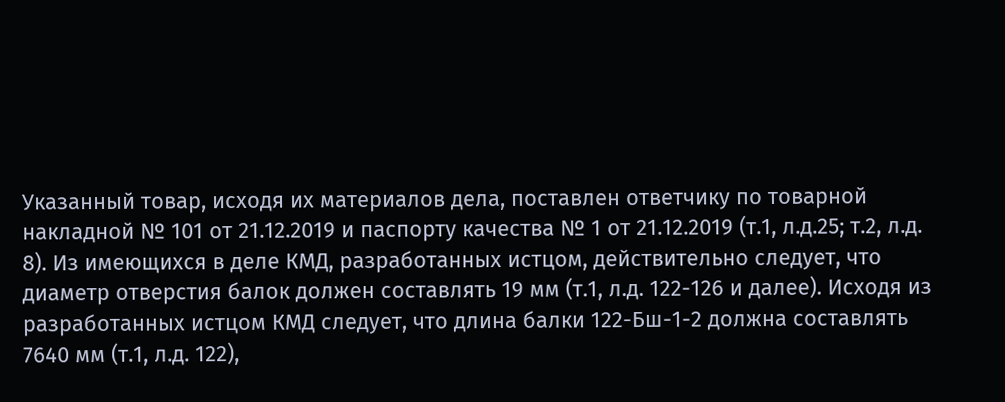Указанный товар, исходя их материалов дела, поставлен ответчику по товарной накладной № 101 от 21.12.2019 и паспорту качества № 1 от 21.12.2019 (т.1, л.д.25; т.2, л.д. 8). Из имеющихся в деле КМД, разработанных истцом, действительно следует, что диаметр отверстия балок должен составлять 19 мм (т.1, л.д. 122-126 и далее). Исходя из разработанных истцом КМД следует, что длина балки 122-Бш-1-2 должна составлять 7640 мм (т.1, л.д. 122),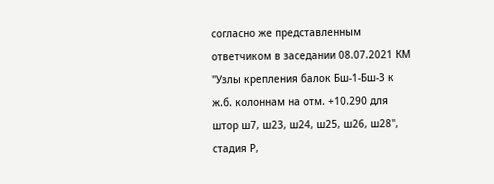согласно же представленным ответчиком в заседании 08.07.2021 КМ "Узлы крепления балок Бш-1-Бш-3 к ж.б. колоннам на отм. +10.290 для штор ш7, ш23, ш24, ш25, ш26, ш28", стадия Р,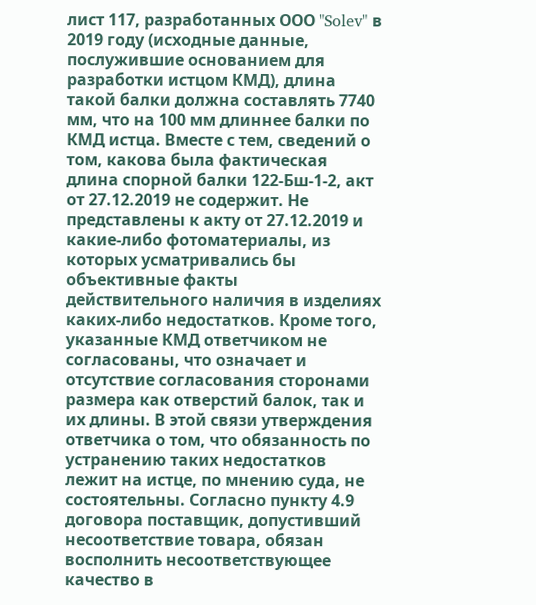лист 117, разработанных ООО "Solev" в 2019 году (исходные данные, послужившие основанием для разработки истцом КМД), длина такой балки должна составлять 7740 мм, что на 100 мм длиннее балки по КМД истца. Вместе с тем, сведений о том, какова была фактическая длина спорной балки 122-Бш-1-2, акт от 27.12.2019 не содержит. Не представлены к акту от 27.12.2019 и какие-либо фотоматериалы, из которых усматривались бы объективные факты действительного наличия в изделиях каких-либо недостатков. Кроме того, указанные КМД ответчиком не согласованы, что означает и отсутствие согласования сторонами размера как отверстий балок, так и их длины. В этой связи утверждения ответчика о том, что обязанность по устранению таких недостатков лежит на истце, по мнению суда, не состоятельны. Согласно пункту 4.9 договора поставщик, допустивший несоответствие товара, обязан восполнить несоответствующее качество в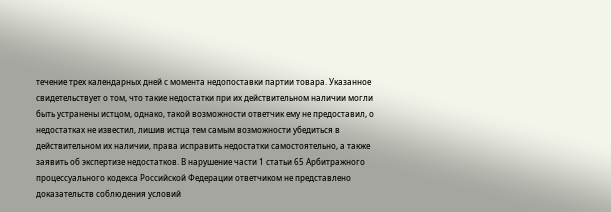течение трех календарных дней с момента недопоставки партии товара. Указанное свидетельствует о том, что такие недостатки при их действительном наличии могли быть устранены истцом, однако, такой возможности ответчик ему не предоставил, о недостатках не известил, лишив истца тем самым возможности убедиться в действительном их наличии, права исправить недостатки самостоятельно, а также заявить об экспертизе недостатков. В нарушение части 1 статьи 65 Арбитражного процессуального кодекса Российской Федерации ответчиком не представлено доказательств соблюдения условий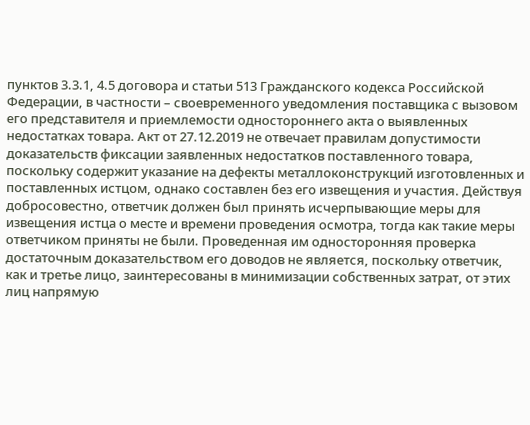пунктов 3.3.1, 4.5 договора и статьи 513 Гражданского кодекса Российской Федерации, в частности – своевременного уведомления поставщика с вызовом его представителя и приемлемости одностороннего акта о выявленных недостатках товара. Акт от 27.12.2019 не отвечает правилам допустимости доказательств фиксации заявленных недостатков поставленного товара, поскольку содержит указание на дефекты металлоконструкций изготовленных и поставленных истцом, однако составлен без его извещения и участия. Действуя добросовестно, ответчик должен был принять исчерпывающие меры для извещения истца о месте и времени проведения осмотра, тогда как такие меры ответчиком приняты не были. Проведенная им односторонняя проверка достаточным доказательством его доводов не является, поскольку ответчик, как и третье лицо, заинтересованы в минимизации собственных затрат, от этих лиц напрямую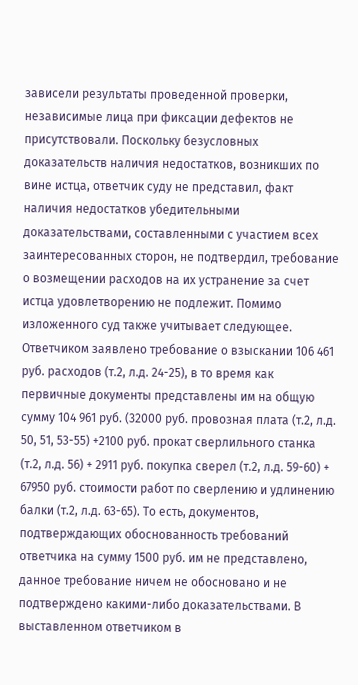зависели результаты проведенной проверки, независимые лица при фиксации дефектов не присутствовали. Поскольку безусловных доказательств наличия недостатков, возникших по вине истца, ответчик суду не представил, факт наличия недостатков убедительными доказательствами, составленными с участием всех заинтересованных сторон, не подтвердил, требование о возмещении расходов на их устранение за счет истца удовлетворению не подлежит. Помимо изложенного суд также учитывает следующее. Ответчиком заявлено требование о взыскании 106 461 руб. расходов (т.2, л.д. 24-25), в то время как первичные документы представлены им на общую сумму 104 961 руб. (32000 руб. провозная плата (т.2, л.д. 50, 51, 53-55) +2100 руб. прокат сверлильного станка (т.2, л.д. 56) + 2911 руб. покупка сверел (т.2, л.д. 59-60) + 67950 руб. стоимости работ по сверлению и удлинению балки (т.2, л.д. 63-65). То есть, документов, подтверждающих обоснованность требований ответчика на сумму 1500 руб. им не представлено, данное требование ничем не обосновано и не подтверждено какими-либо доказательствами. В выставленном ответчиком в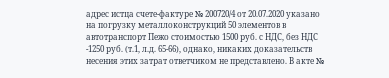адрес истца счете-фактуре № 200720/4 от 20.07.2020 указано на погрузку металлоконструкций 50 элементов в автотранспорт Пежо стоимостью 1500 руб. с НДС, без НДС -1250 руб. (т.1, л.д. 65-66), однако, никаких доказательств несения этих затрат ответчиком не представлено. В акте №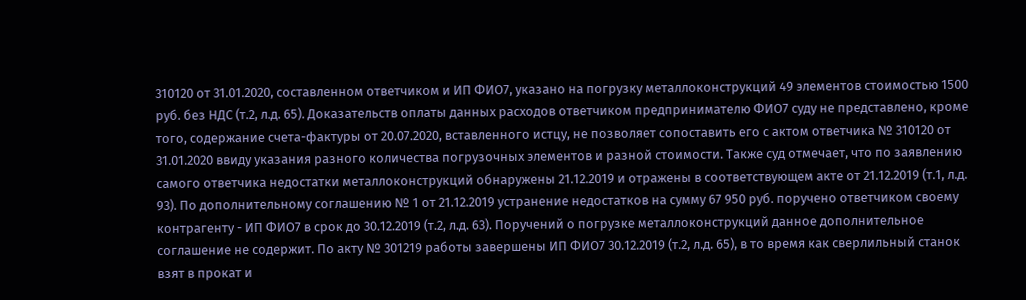310120 от 31.01.2020, составленном ответчиком и ИП ФИО7, указано на погрузку металлоконструкций 49 элементов стоимостью 1500 руб. без НДС (т.2, л.д. 65). Доказательств оплаты данных расходов ответчиком предпринимателю ФИО7 суду не представлено, кроме того, содержание счета-фактуры от 20.07.2020, вставленного истцу, не позволяет сопоставить его с актом ответчика № 310120 от 31.01.2020 ввиду указания разного количества погрузочных элементов и разной стоимости. Также суд отмечает, что по заявлению самого ответчика недостатки металлоконструкций обнаружены 21.12.2019 и отражены в соответствующем акте от 21.12.2019 (т.1, л.д. 93). По дополнительному соглашению № 1 от 21.12.2019 устранение недостатков на сумму 67 950 руб. поручено ответчиком своему контрагенту - ИП ФИО7 в срок до 30.12.2019 (т.2, л.д. 63). Поручений о погрузке металлоконструкций данное дополнительное соглашение не содержит. По акту № 301219 работы завершены ИП ФИО7 30.12.2019 (т.2, л.д. 65), в то время как сверлильный станок взят в прокат и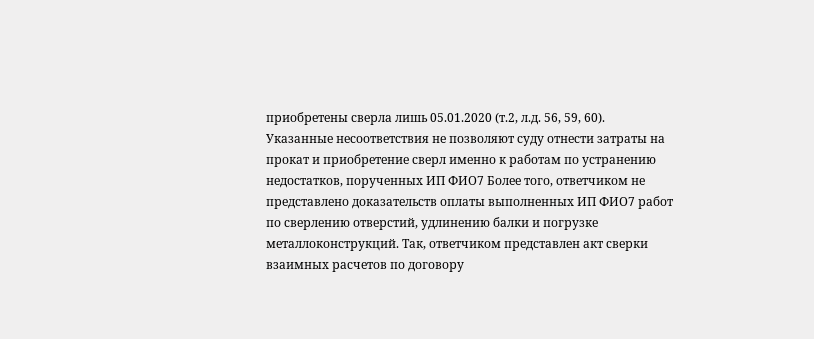приобретены сверла лишь 05.01.2020 (т.2, л.д. 56, 59, 60). Указанные несоответствия не позволяют суду отнести затраты на прокат и приобретение сверл именно к работам по устранению недостатков, порученных ИП ФИО7 Более того, ответчиком не представлено доказательств оплаты выполненных ИП ФИО7 работ по сверлению отверстий, удлинению балки и погрузке металлоконструкций. Так, ответчиком представлен акт сверки взаимных расчетов по договору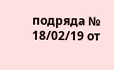подряда № 18/02/19 от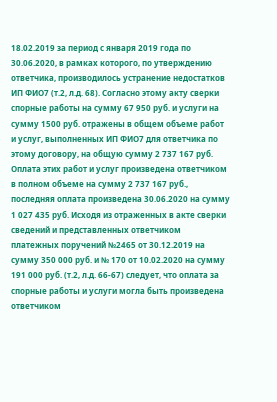18.02.2019 за период с января 2019 года по 30.06.2020, в рамках которого, по утверждению ответчика, производилось устранение недостатков ИП ФИО7 (т.2, л.д. 68). Согласно этому акту сверки спорные работы на сумму 67 950 руб. и услуги на сумму 1500 руб. отражены в общем объеме работ и услуг, выполненных ИП ФИО7 для ответчика по этому договору, на общую сумму 2 737 167 руб. Оплата этих работ и услуг произведена ответчиком в полном объеме на сумму 2 737 167 руб., последняя оплата произведена 30.06.2020 на сумму 1 027 435 руб. Исходя из отраженных в акте сверки сведений и представленных ответчиком платежных поручений №2465 от 30.12.2019 на сумму 350 000 руб. и № 170 от 10.02.2020 на сумму 191 000 руб. (т.2, л.д. 66-67) следует, что оплата за спорные работы и услуги могла быть произведена ответчиком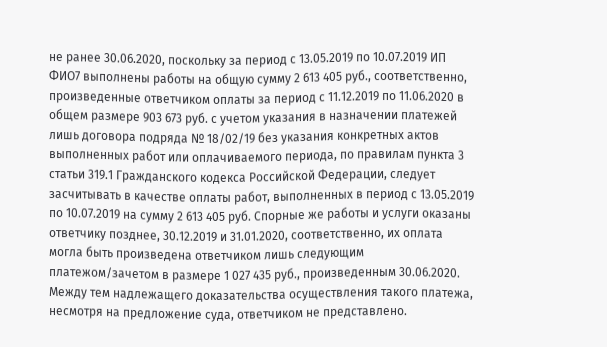не ранее 30.06.2020, поскольку за период с 13.05.2019 по 10.07.2019 ИП ФИО7 выполнены работы на общую сумму 2 613 405 руб., соответственно, произведенные ответчиком оплаты за период с 11.12.2019 по 11.06.2020 в общем размере 903 673 руб. с учетом указания в назначении платежей лишь договора подряда № 18/02/19 без указания конкретных актов выполненных работ или оплачиваемого периода, по правилам пункта 3 статьи 319.1 Гражданского кодекса Российской Федерации, следует засчитывать в качестве оплаты работ, выполненных в период с 13.05.2019 по 10.07.2019 на сумму 2 613 405 руб. Спорные же работы и услуги оказаны ответчику позднее, 30.12.2019 и 31.01.2020, соответственно, их оплата могла быть произведена ответчиком лишь следующим платежом/зачетом в размере 1 027 435 руб., произведенным 30.06.2020. Между тем надлежащего доказательства осуществления такого платежа, несмотря на предложение суда, ответчиком не представлено.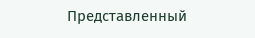Представленный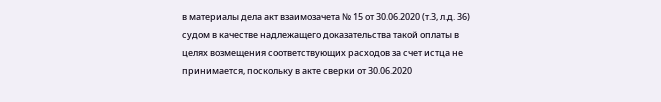в материалы дела акт взаимозачета № 15 от 30.06.2020 (т.3, л.д. 36) судом в качестве надлежащего доказательства такой оплаты в целях возмещения соответствующих расходов за счет истца не принимается, поскольку в акте сверки от 30.06.2020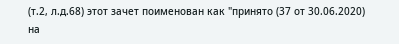(т.2, л.д.68) этот зачет поименован как "принято (37 от 30.06.2020) на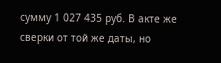сумму 1 027 435 руб. В акте же сверки от той же даты, но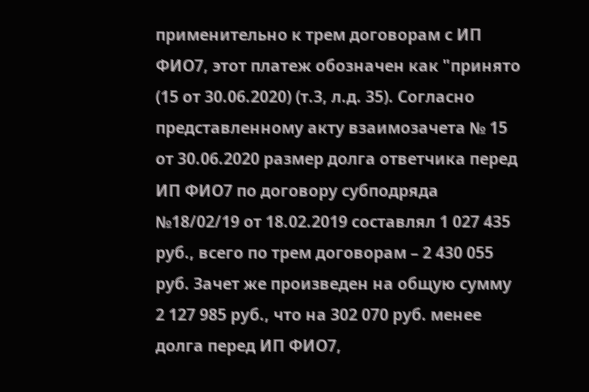применительно к трем договорам с ИП ФИО7, этот платеж обозначен как "принято (15 от 30.06.2020) (т.3, л.д. 35). Согласно представленному акту взаимозачета № 15 от 30.06.2020 размер долга ответчика перед ИП ФИО7 по договору субподряда №18/02/19 от 18.02.2019 составлял 1 027 435 руб., всего по трем договорам – 2 430 055 руб. Зачет же произведен на общую сумму 2 127 985 руб., что на 302 070 руб. менее долга перед ИП ФИО7,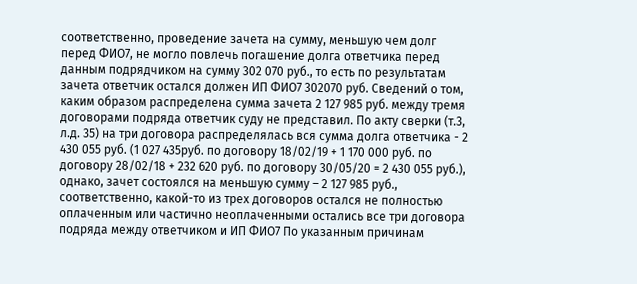соответственно, проведение зачета на сумму, меньшую чем долг перед ФИО7, не могло повлечь погашение долга ответчика перед данным подрядчиком на сумму 302 070 руб., то есть по результатам зачета ответчик остался должен ИП ФИО7 302070 руб. Сведений о том, каким образом распределена сумма зачета 2 127 985 руб. между тремя договорами подряда ответчик суду не представил. По акту сверки (т.3, л.д. 35) на три договора распределялась вся сумма долга ответчика - 2 430 055 руб. (1 027 435руб. по договору 18/02/19 + 1 170 000 руб. по договору 28/02/18 + 232 620 руб. по договору 30/05/20 = 2 430 055 руб.), однако, зачет состоялся на меньшую сумму – 2 127 985 руб., соответственно, какой-то из трех договоров остался не полностью оплаченным или частично неоплаченными остались все три договора подряда между ответчиком и ИП ФИО7 По указанным причинам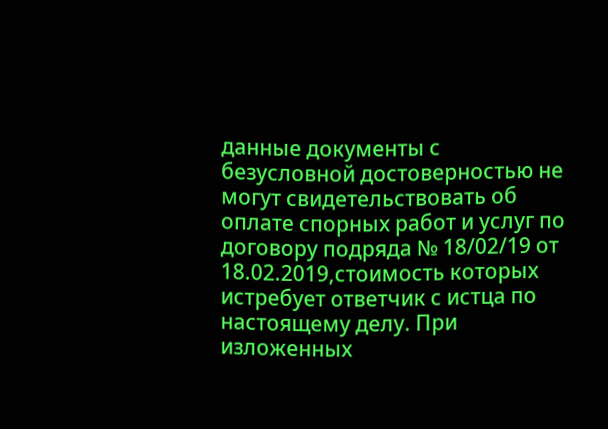данные документы с безусловной достоверностью не могут свидетельствовать об оплате спорных работ и услуг по договору подряда № 18/02/19 от 18.02.2019,стоимость которых истребует ответчик с истца по настоящему делу. При изложенных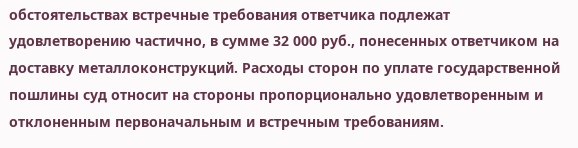обстоятельствах встречные требования ответчика подлежат удовлетворению частично, в сумме 32 000 руб., понесенных ответчиком на доставку металлоконструкций. Расходы сторон по уплате государственной пошлины суд относит на стороны пропорционально удовлетворенным и отклоненным первоначальным и встречным требованиям.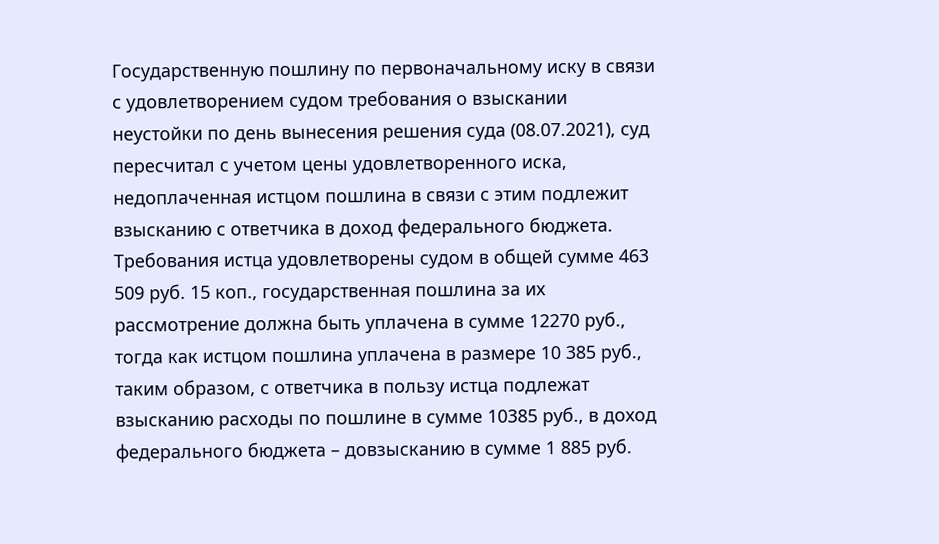Государственную пошлину по первоначальному иску в связи с удовлетворением судом требования о взыскании неустойки по день вынесения решения суда (08.07.2021), суд пересчитал с учетом цены удовлетворенного иска, недоплаченная истцом пошлина в связи с этим подлежит взысканию с ответчика в доход федерального бюджета. Требования истца удовлетворены судом в общей сумме 463 509 руб. 15 коп., государственная пошлина за их рассмотрение должна быть уплачена в сумме 12270 руб., тогда как истцом пошлина уплачена в размере 10 385 руб., таким образом, с ответчика в пользу истца подлежат взысканию расходы по пошлине в сумме 10385 руб., в доход федерального бюджета – довзысканию в сумме 1 885 руб.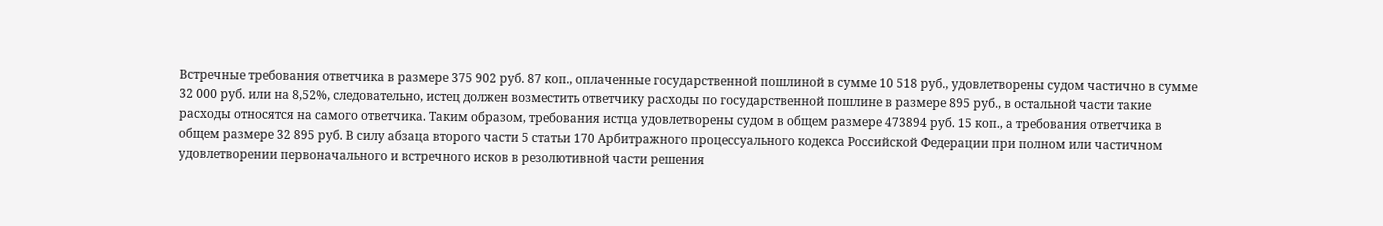Встречные требования ответчика в размере 375 902 руб. 87 коп., оплаченные государственной пошлиной в сумме 10 518 руб., удовлетворены судом частично в сумме 32 000 руб. или на 8,52%, следовательно, истец должен возместить ответчику расходы по государственной пошлине в размере 895 руб., в остальной части такие расходы относятся на самого ответчика. Таким образом, требования истца удовлетворены судом в общем размере 473894 руб. 15 коп., а требования ответчика в общем размере 32 895 руб. В силу абзаца второго части 5 статьи 170 Арбитражного процессуального кодекса Российской Федерации при полном или частичном удовлетворении первоначального и встречного исков в резолютивной части решения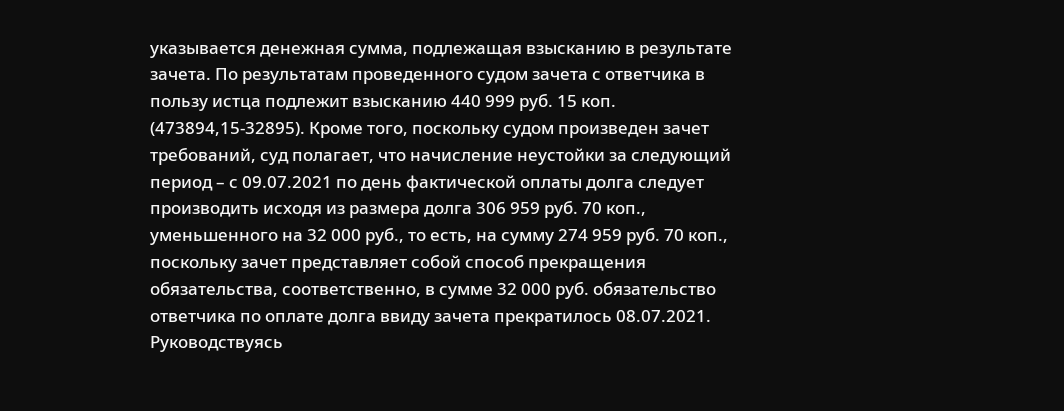указывается денежная сумма, подлежащая взысканию в результате зачета. По результатам проведенного судом зачета с ответчика в пользу истца подлежит взысканию 440 999 руб. 15 коп. (473894,15-32895). Кроме того, поскольку судом произведен зачет требований, суд полагает, что начисление неустойки за следующий период – с 09.07.2021 по день фактической оплаты долга следует производить исходя из размера долга 306 959 руб. 70 коп., уменьшенного на 32 000 руб., то есть, на сумму 274 959 руб. 70 коп., поскольку зачет представляет собой способ прекращения обязательства, соответственно, в сумме 32 000 руб. обязательство ответчика по оплате долга ввиду зачета прекратилось 08.07.2021. Руководствуясь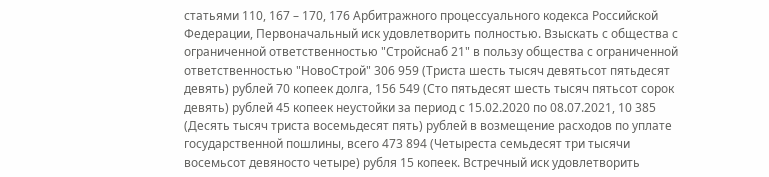статьями 110, 167 – 170, 176 Арбитражного процессуального кодекса Российской Федерации, Первоначальный иск удовлетворить полностью. Взыскать с общества с ограниченной ответственностью "Стройснаб 21" в пользу общества с ограниченной ответственностью "НовоСтрой" 306 959 (Триста шесть тысяч девятьсот пятьдесят девять) рублей 70 копеек долга, 156 549 (Сто пятьдесят шесть тысяч пятьсот сорок девять) рублей 45 копеек неустойки за период с 15.02.2020 по 08.07.2021, 10 385 (Десять тысяч триста восемьдесят пять) рублей в возмещение расходов по уплате государственной пошлины, всего 473 894 (Четыреста семьдесят три тысячи восемьсот девяносто четыре) рубля 15 копеек. Встречный иск удовлетворить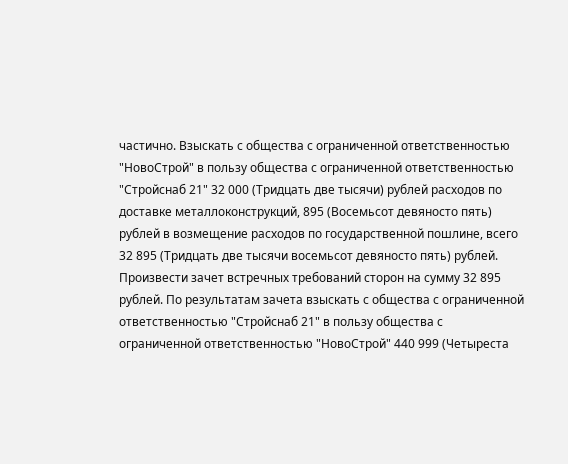частично. Взыскать с общества с ограниченной ответственностью "НовоСтрой" в пользу общества с ограниченной ответственностью "Стройснаб 21" 32 000 (Тридцать две тысячи) рублей расходов по доставке металлоконструкций, 895 (Восемьсот девяносто пять) рублей в возмещение расходов по государственной пошлине, всего 32 895 (Тридцать две тысячи восемьсот девяносто пять) рублей. Произвести зачет встречных требований сторон на сумму 32 895 рублей. По результатам зачета взыскать с общества с ограниченной ответственностью "Стройснаб 21" в пользу общества с ограниченной ответственностью "НовоСтрой" 440 999 (Четыреста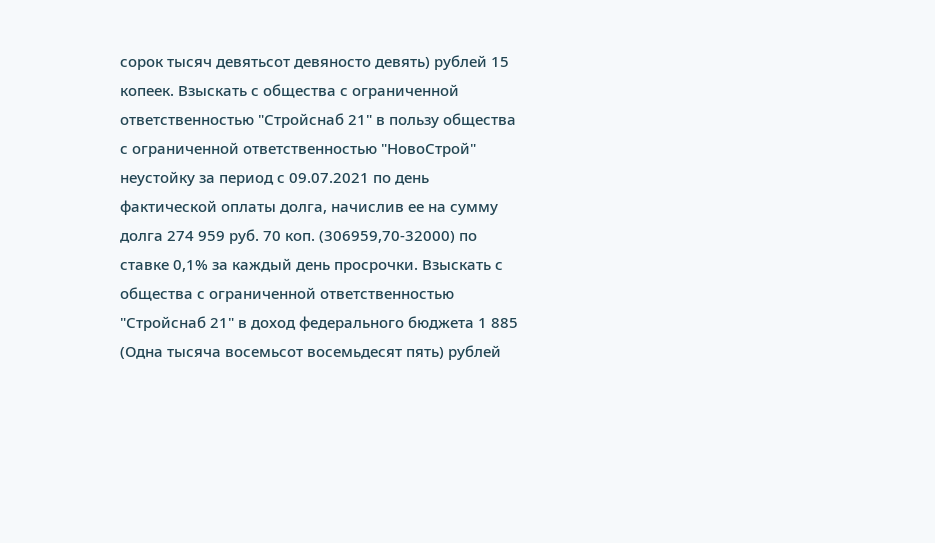сорок тысяч девятьсот девяносто девять) рублей 15 копеек. Взыскать с общества с ограниченной ответственностью "Стройснаб 21" в пользу общества с ограниченной ответственностью "НовоСтрой" неустойку за период с 09.07.2021 по день фактической оплаты долга, начислив ее на сумму долга 274 959 руб. 70 коп. (306959,70-32000) по ставке 0,1% за каждый день просрочки. Взыскать с общества с ограниченной ответственностью "Стройснаб 21" в доход федерального бюджета 1 885 (Одна тысяча восемьсот восемьдесят пять) рублей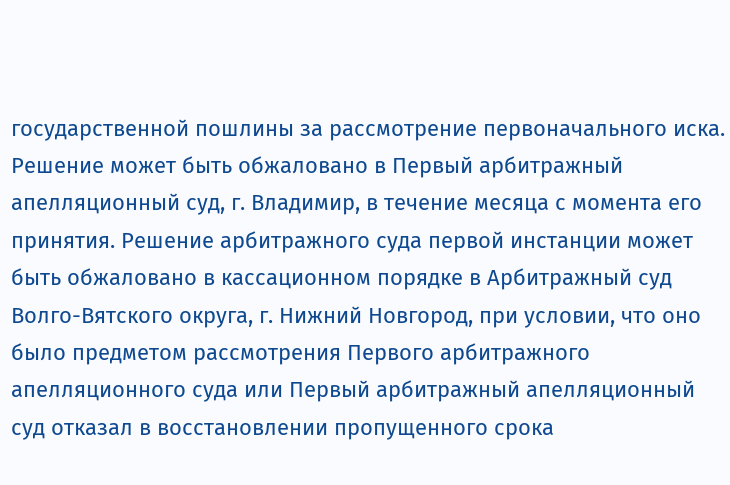государственной пошлины за рассмотрение первоначального иска. Решение может быть обжаловано в Первый арбитражный апелляционный суд, г. Владимир, в течение месяца с момента его принятия. Решение арбитражного суда первой инстанции может быть обжаловано в кассационном порядке в Арбитражный суд Волго-Вятского округа, г. Нижний Новгород, при условии, что оно было предметом рассмотрения Первого арбитражного апелляционного суда или Первый арбитражный апелляционный суд отказал в восстановлении пропущенного срока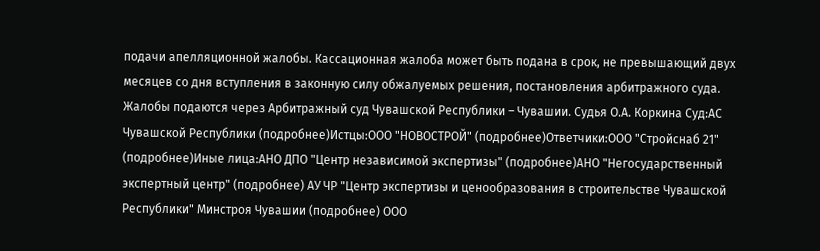подачи апелляционной жалобы. Кассационная жалоба может быть подана в срок, не превышающий двух месяцев со дня вступления в законную силу обжалуемых решения, постановления арбитражного суда. Жалобы подаются через Арбитражный суд Чувашской Республики – Чувашии. Судья О.А. Коркина Суд:АС Чувашской Республики (подробнее)Истцы:ООО "НОВОСТРОЙ" (подробнее)Ответчики:ООО "Стройснаб 21" (подробнее)Иные лица:АНО ДПО "Центр независимой экспертизы" (подробнее)АНО "Негосударственный экспертный центр" (подробнее) АУ ЧР "Центр экспертизы и ценообразования в строительстве Чувашской Республики" Минстроя Чувашии (подробнее) ООО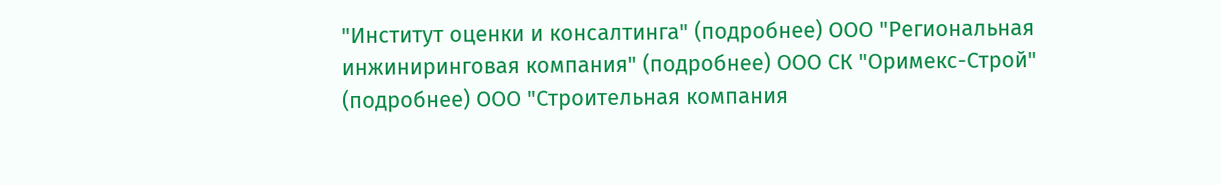"Институт оценки и консалтинга" (подробнее) ООО "Региональная инжиниринговая компания" (подробнее) ООО СК "Оримекс-Строй" (подробнее) ООО "Строительная компания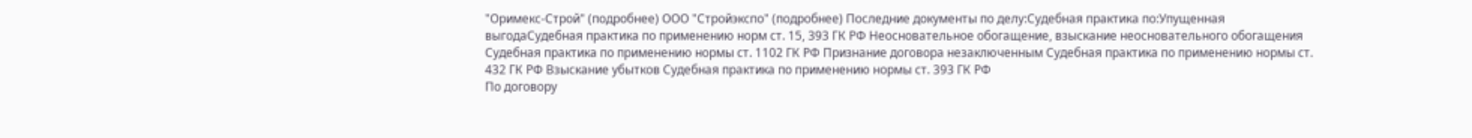"Оримекс-Строй" (подробнее) ООО "Стройэкспо" (подробнее) Последние документы по делу:Судебная практика по:Упущенная выгодаСудебная практика по применению норм ст. 15, 393 ГК РФ Неосновательное обогащение, взыскание неосновательного обогащения Судебная практика по применению нормы ст. 1102 ГК РФ Признание договора незаключенным Судебная практика по применению нормы ст. 432 ГК РФ Взыскание убытков Судебная практика по применению нормы ст. 393 ГК РФ
По договору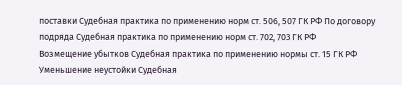поставки Судебная практика по применению норм ст. 506, 507 ГК РФ По договору подряда Судебная практика по применению норм ст. 702, 703 ГК РФ
Возмещение убытков Судебная практика по применению нормы ст. 15 ГК РФ Уменьшение неустойки Судебная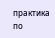практика по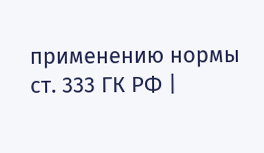применению нормы ст. 333 ГК РФ |